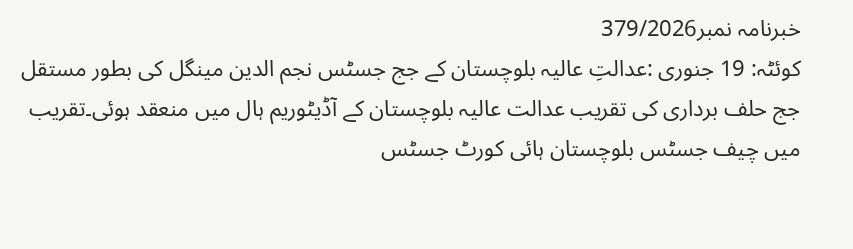خبرنامہ نمبر379/2026
کوئٹہ: 19 جنوری :عدالتِ عالیہ بلوچستان کے جج جسٹس نجم الدین مینگل کی بطور مستقل جج حلف برداری کی تقریب عدالت عالیہ بلوچستان کے آڈیٹوریم ہال میں منعقد ہوئی۔تقریب میں چیف جسٹس بلوچستان ہائی کورٹ جسٹس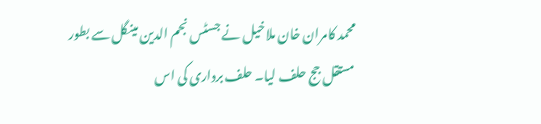محمد کامران خان ملاخیل نے جسٹس نجم الدین مینگل سے بطور مستقل جج حلف لیا۔ حلف برداری کی اس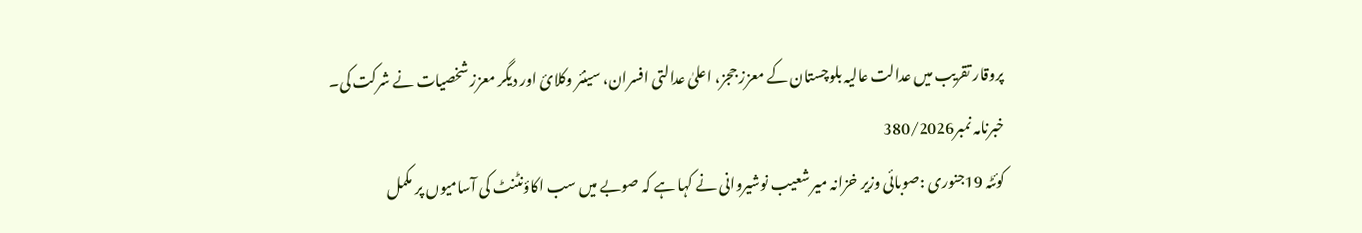پروقار تقریب میں عدالت عالیہ بلوچستان کے معزز ججز، اعلیٰ عدالتی افسران، سینئر وکلائ اور دیگر معزز شخصیات نے شرکت کی۔
خبرنامہ نمبر380/2026
کوئٹہ 19جنوری :صوبائی وزیر خزانہ میر شعیب نوشیروانی نے کہا ہے کہ صوبے میں سب اکاؤنٹنٹ کی آسامیوں پر مکمل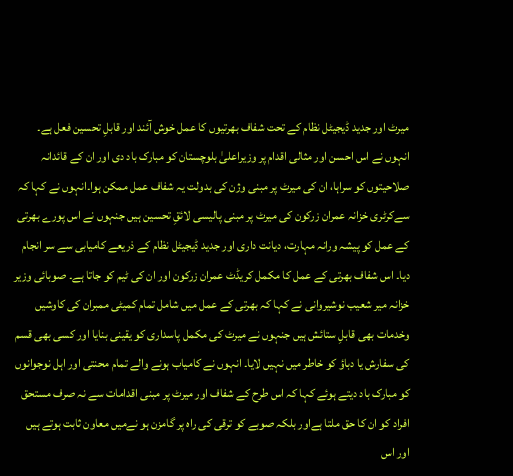میرٹ اور جدید ڈیجیٹل نظام کے تحت شفاف بھرتیوں کا عمل خوش آئند اور قابلِ تحسین فعل ہے۔ انہوں نے اس احسن اور مثالی اقدام پر وزیراعلیٰ بلوچستان کو مبارک باد دی اور ان کے قائدانہ صلاحیتوں کو سراہا، ان کی میرٹ پر مبنی وژن کی بدولت یہ شفاف عمل ممکن ہوا۔انہوں نے کہا کہ سےکرٹری خزانہ عمران زرکون کی میرٹ پر مبنی پالیسی لائقِ تحسین ہیں جنہوں نے اس پورے بھرتی کے عمل کو پیشہ ورانہ مہارت، دیانت داری اور جدید ڈیجیٹل نظام کے ذریعے کامیابی سے سر انجام دیا۔ اس شفاف بھرتی کے عمل کا مکمل کریڈٹ عمران زرکون اور ان کی ٹیم کو جاتا ہے۔ صوبائی وزیر خزانہ میر شعیب نوشیروانی نے کہا کہ بھرتی کے عمل میں شامل تمام کمیٹی ممبران کی کاوشیں وخدمات بھی قابلِ ستائش ہیں جنہوں نے میرٹ کی مکمل پاسداری کو یقینی بنایا اور کسی بھی قسم کی سفارش یا دباؤ کو خاطر میں نہیں لایا۔ انہوں نے کامیاب ہونے والے تمام محنتی اور اہل نوجوانوں کو مبارک باد دیتے ہوئے کہا کہ اس طرح کے شفاف اور میرٹ پر مبنی اقدامات سے نہ صرف مستحق افراد کو ان کا حق ملتا ہےاور بلکہ صوبے کو ترقی کی راہ پر گامزن ہو نےمیں معاون ثابت ہوتے ہیں اور اس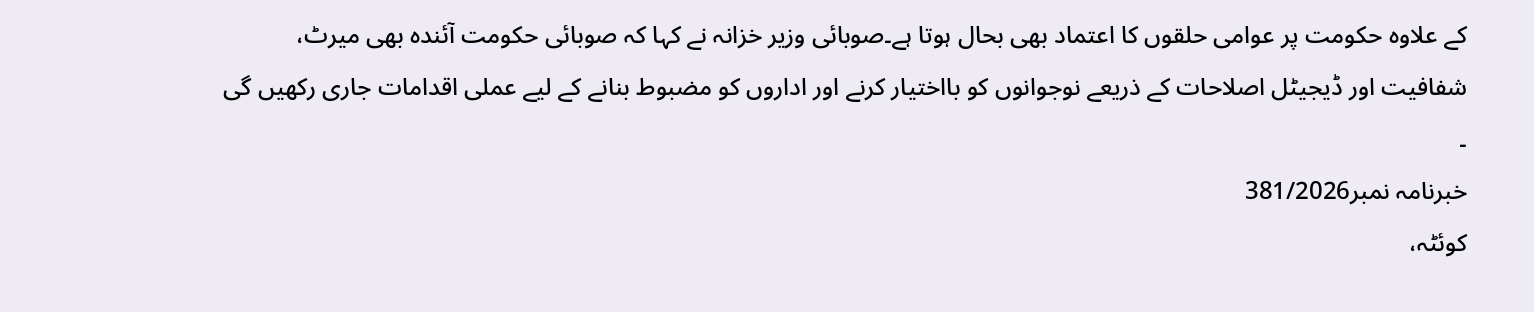کے علاوہ حکومت پر عوامی حلقوں کا اعتماد بھی بحال ہوتا ہے۔صوبائی وزیر خزانہ نے کہا کہ صوبائی حکومت آئندہ بھی میرٹ، شفافیت اور ڈیجیٹل اصلاحات کے ذریعے نوجوانوں کو بااختیار کرنے اور اداروں کو مضبوط بنانے کے لیے عملی اقدامات جاری رکھیں گی ۔
خبرنامہ نمبر381/2026
کوئٹہ،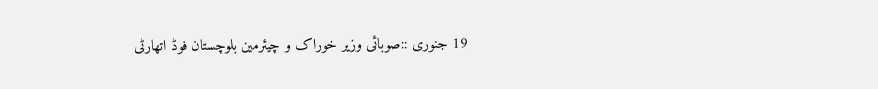19 جنوری ::صوبائی وزیر خوراک و چیئرمین بلوچستان فوڈ اتھارٹی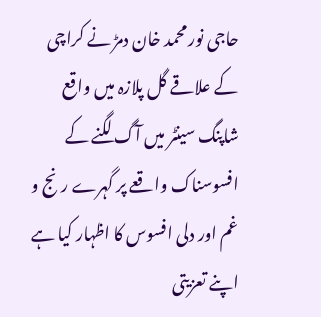حاجی نور محمد خان دمڑ نے کراچی کے علاقے گل پلازہ میں واقع شاپنگ سینٹر میں آگ لگنے کے افسوسناک واقعے پر گہرے رنج و غم اور دلی افسوس کا اظہار کیا ہے اپنے تعزیتی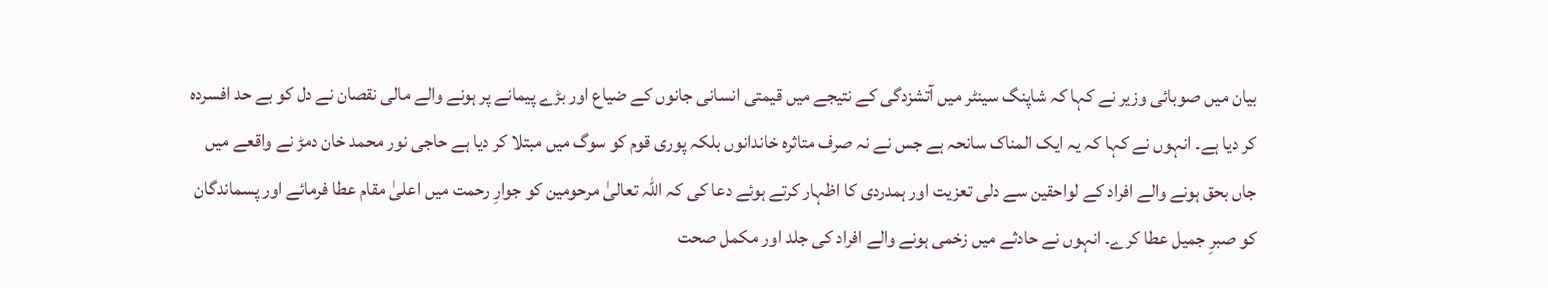بیان میں صوبائی وزیر نے کہا کہ شاپنگ سینٹر میں آتشزدگی کے نتیجے میں قیمتی انسانی جانوں کے ضیاع اور بڑے پیمانے پر ہونے والے مالی نقصان نے دل کو بے حد افسردہ کر دیا ہے۔ انہوں نے کہا کہ یہ ایک المناک سانحہ ہے جس نے نہ صرف متاثرہ خاندانوں بلکہ پوری قوم کو سوگ میں مبتلا کر دیا ہے حاجی نور محمد خان دمڑ نے واقعے میں جاں بحق ہونے والے افراد کے لواحقین سے دلی تعزیت اور ہمدردی کا اظہار کرتے ہوئے دعا کی کہ اللہ تعالیٰ مرحومین کو جوارِ رحمت میں اعلیٰ مقام عطا فرمائے اور پسماندگان کو صبرِ جمیل عطا کرے۔ انہوں نے حادثے میں زخمی ہونے والے افراد کی جلد اور مکمل صحت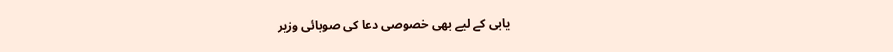یابی کے لیے بھی خصوصی دعا کی صوبائی وزیر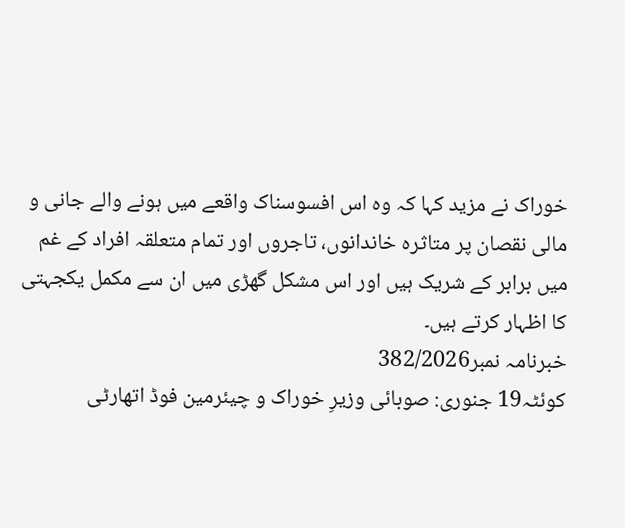خوراک نے مزید کہا کہ وہ اس افسوسناک واقعے میں ہونے والے جانی و مالی نقصان پر متاثرہ خاندانوں، تاجروں اور تمام متعلقہ افراد کے غم میں برابر کے شریک ہیں اور اس مشکل گھڑی میں ان سے مکمل یکجہتی کا اظہار کرتے ہیں۔
خبرنامہ نمبر382/2026
کوئٹہ19 جنوری: صوبائی وزیرِ خوراک و چیئرمین فوڈ اتھارٹی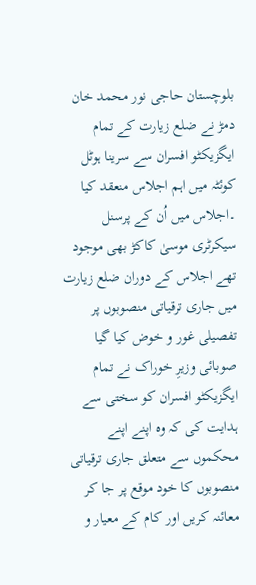بلوچستان حاجی نور محمد خان دمڑ نے ضلع زیارت کے تمام ایگزیکٹو افسران سے سرینا ہوٹل کوئٹہ میں اہم اجلاس منعقد کیا ۔اجلاس میں اُن کے پرسنل سیکرٹری موسیٰ کاکڑ بھی موجود تھے اجلاس کے دوران ضلع زیارت میں جاری ترقیاتی منصوبوں پر تفصیلی غور و خوض کیا گیا صوبائی وزیرِ خوراک نے تمام ایگزیکٹو افسران کو سختی سے ہدایت کی کہ وہ اپنے اپنے محکموں سے متعلق جاری ترقیاتی منصوبوں کا خود موقع پر جا کر معائنہ کریں اور کام کے معیار و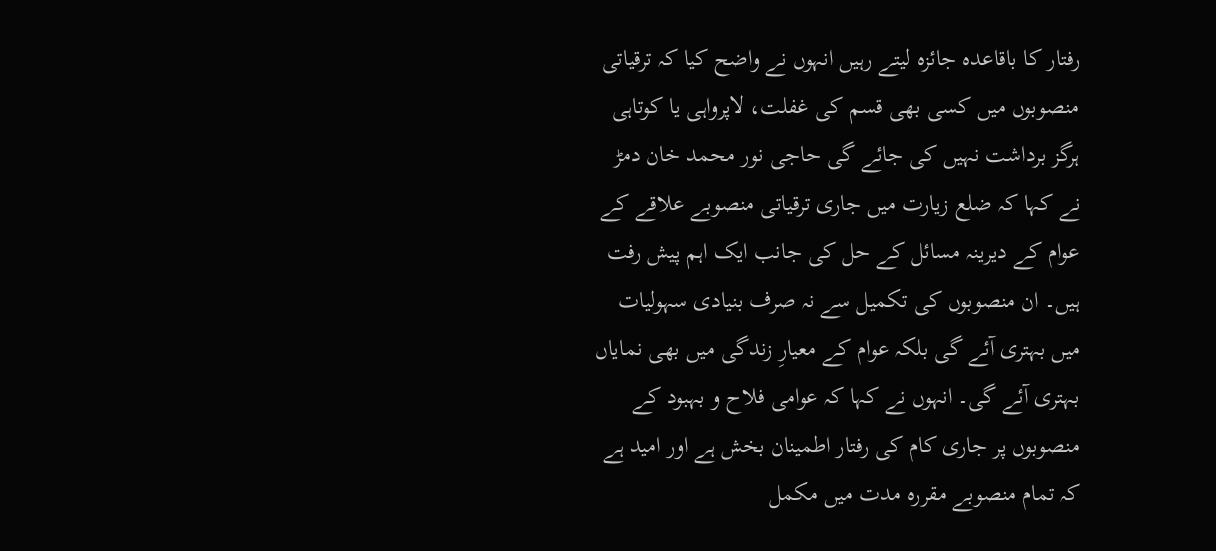رفتار کا باقاعدہ جائزہ لیتے رہیں انہوں نے واضح کیا کہ ترقیاتی منصوبوں میں کسی بھی قسم کی غفلت، لاپرواہی یا کوتاہی ہرگز برداشت نہیں کی جائے گی حاجی نور محمد خان دمڑ نے کہا کہ ضلع زیارت میں جاری ترقیاتی منصوبے علاقے کے عوام کے دیرینہ مسائل کے حل کی جانب ایک اہم پیش رفت ہیں۔ ان منصوبوں کی تکمیل سے نہ صرف بنیادی سہولیات میں بہتری آئے گی بلکہ عوام کے معیارِ زندگی میں بھی نمایاں بہتری آئے گی۔ انہوں نے کہا کہ عوامی فلاح و بہبود کے منصوبوں پر جاری کام کی رفتار اطمینان بخش ہے اور امید ہے کہ تمام منصوبے مقررہ مدت میں مکمل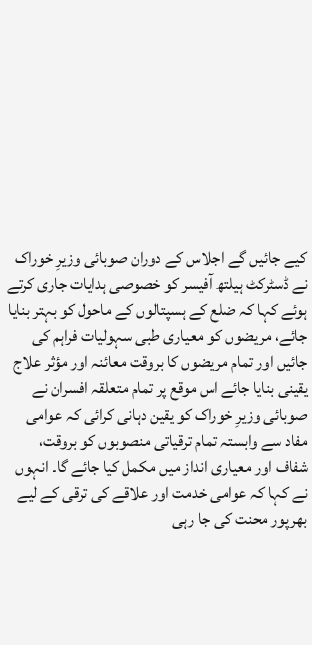کیے جائیں گے اجلاس کے دوران صوبائی وزیرِ خوراک نے ڈسٹرکٹ ہیلتھ آفیسر کو خصوصی ہدایات جاری کرتے ہوئے کہا کہ ضلع کے ہسپتالوں کے ماحول کو بہتر بنایا جائے، مریضوں کو معیاری طبی سہولیات فراہم کی جائیں اور تمام مریضوں کا بروقت معائنہ اور مؤثر علاج یقینی بنایا جائے اس موقع پر تمام متعلقہ افسران نے صوبائی وزیرِ خوراک کو یقین دہانی کرائی کہ عوامی مفاد سے وابستہ تمام ترقیاتی منصوبوں کو بروقت، شفاف اور معیاری انداز میں مکمل کیا جائے گا۔ انہوں نے کہا کہ عوامی خدمت اور علاقے کی ترقی کے لیے بھرپور محنت کی جا رہی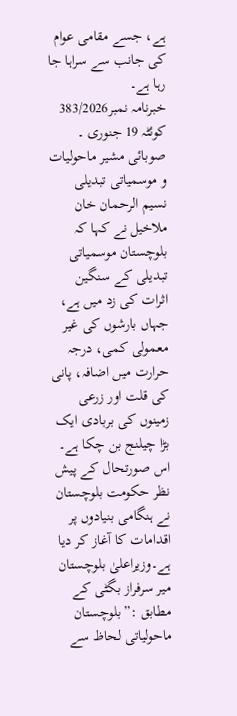ہے، جسے مقامی عوام کی جانب سے سراہا جا رہا ہے۔
خبرنامہ نمبر383/2026
کوئٹہ 19 جنوری ۔ صوبائی مشیر ماحولیات و موسمیاتی تبدیلی نسیم الرحمان خان ملاخیل نے کہا کہ بلوچستان موسمیاتی تبدیلی کے سنگین اثرات کی زد میں ہے، جہاں بارشوں کی غیر معمولی کمی، درجہ حرارت میں اضافہ، پانی کی قلت اور زرعی زمینوں کی بربادی ایک بڑا چیلنج بن چکا ہے۔ اس صورتحال کے پیش نظر حکومت بلوچستان نے ہنگامی بنیادوں پر اقدامات کا آغاز کر دیا ہے۔وزیراعلیٰ بلوچستان میر سرفراز بگٹی کے مطابق :”بلوچستان ماحولیاتی لحاظ سے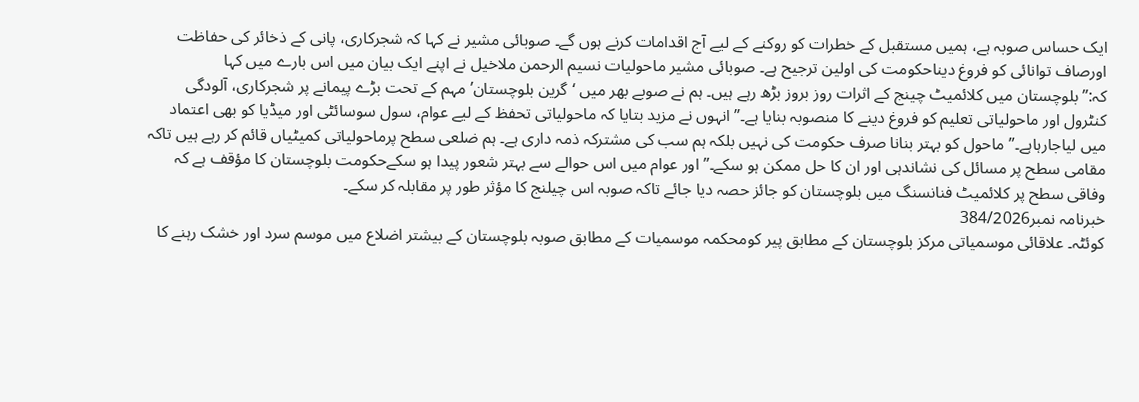ایک حساس صوبہ ہے، ہمیں مستقبل کے خطرات کو روکنے کے لیے آج اقدامات کرنے ہوں گے۔ صوبائی مشیر نے کہا کہ شجرکاری، پانی کے ذخائر کی حفاظت اورصاف توانائی کو فروغ دیناحکومت کی اولین ترجیح ہے۔ صوبائی مشیر ماحولیات نسیم الرحمن ملاخیل نے اپنے ایک بیان میں اس بارے میں کہا کہ:”بلوچستان میں کلائمیٹ چینج کے اثرات روز بروز بڑھ رہے ہیں۔ ہم نے صوبے بھر میں ‘گرین بلوچستان’ مہم کے تحت بڑے پیمانے پر شجرکاری، آلودگی کنٹرول اور ماحولیاتی تعلیم کو فروغ دینے کا منصوبہ بنایا ہے۔”انہوں نے مزید بتایا کہ ماحولیاتی تحفظ کے لیے عوام، سول سوسائٹی اور میڈیا کو بھی اعتماد میں لیاجارہاہے۔”ماحول کو بہتر بنانا صرف حکومت کی نہیں بلکہ ہم سب کی مشترکہ ذمہ داری ہے۔ ہم ضلعی سطح پرماحولیاتی کمیٹیاں قائم کر رہے ہیں تاکہ مقامی سطح پر مسائل کی نشاندہی اور ان کا حل ممکن ہو سکے۔” اور عوام میں اس حوالے سے بہتر شعور پیدا ہو سکےحکومت بلوچستان کا مؤقف ہے کہ وفاقی سطح پر کلائمیٹ فنانسنگ میں بلوچستان کو جائز حصہ دیا جائے تاکہ صوبہ اس چیلنج کا مؤثر طور پر مقابلہ کر سکے۔
خبرنامہ نمبر384/2026
کوئٹہ۔ علاقائی موسمیاتی مرکز بلوچستان کے مطابق پیر کومحکمہ موسمیات کے مطابق صوبہ بلوچستان کے بیشتر اضلاع میں موسم سرد اور خشک رہنے کا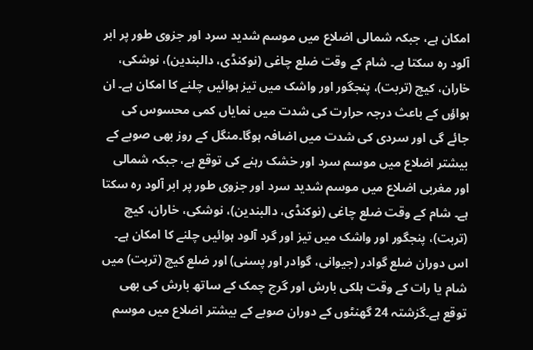امکان ہے، جبکہ شمالی اضلاع میں موسم شدید سرد اور جزوی طور پر ابر آلود رہ سکتا ہے۔ شام کے وقت ضلع چاغی (نوکنڈی، دالبندین)، نوشکی، خاران، کیچ (تربت)، پنجگور اور واشک میں تیز ہوائیں چلنے کا امکان ہے۔ ان ہواؤں کے باعث درجہ حرارت کی شدت میں نمایاں کمی محسوس کی جائے گی اور سردی کی شدت میں اضافہ ہوگا۔منگل کے روز بھی صوبے کے بیشتر اضلاع میں موسم سرد اور خشک رہنے کی توقع ہے، جبکہ شمالی اور مغربی اضلاع میں موسم شدید سرد اور جزوی طور پر ابر آلود رہ سکتا ہے۔ شام کے وقت ضلع چاغی (نوکنڈی، دالبندین)، نوشکی، خاران، کیچ (تربت)، پنجگور اور واشک میں تیز اور گرد آلود ہوائیں چلنے کا امکان ہے۔ اس دوران ضلع گوادر (جیوانی، گوادر اور پسنی) اور ضلع کیچ (تربت) میں شام یا رات کے وقت ہلکی بارش اور گرج چمک کے ساتھ بارش کی بھی توقع ہے۔گزشتہ 24 گھنٹوں کے دوران صوبے کے بیشتر اضلاع میں موسم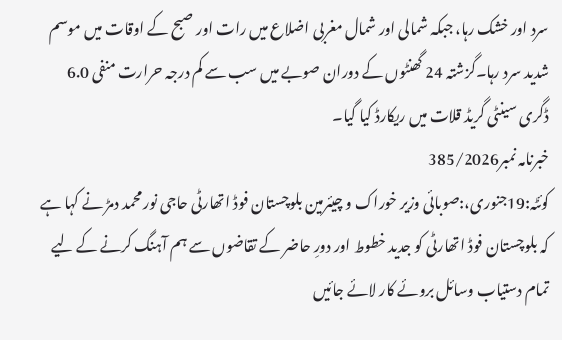سرد اور خشک رہا، جبکہ شمالی اور شمال مغربی اضلاع میں رات اور صبح کے اوقات میں موسم شدید سرد رہا۔گزشتہ 24 گھنٹوں کے دوران صوبے میں سب سے کم درجہ حرارت منفی 6.0 ڈگری سینٹی گریڈ قلات میں ریکارڈ کیا گیا۔
خبرنامہ نمبر385/2026
کوئٹہ:19جنوری،:صوبائی وزیر خوراک و چیئرمین بلوچستان فوڈ اتھارٹی حاجی نور محمد دمڑ نے کہا ہے کہ بلوچستان فوڈ اتھارٹی کو جدید خطوط اور دورِ حاضر کے تقاضوں سے ہم آہنگ کرنے کے لیے تمام دستیاب وسائل بروئے کار لائے جائیں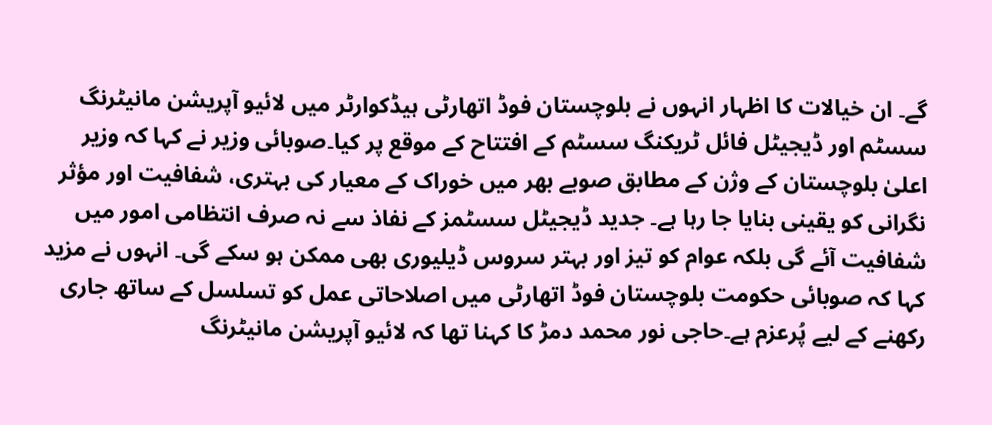گے۔ ان خیالات کا اظہار انہوں نے بلوچستان فوڈ اتھارٹی ہیڈکوارٹر میں لائیو آپریشن مانیٹرنگ سسٹم اور ڈیجیٹل فائل ٹریکنگ سسٹم کے افتتاح کے موقع پر کیا۔صوبائی وزیر نے کہا کہ وزیر اعلیٰ بلوچستان کے وژن کے مطابق صوبے بھر میں خوراک کے معیار کی بہتری، شفافیت اور مؤثر نگرانی کو یقینی بنایا جا رہا ہے۔ جدید ڈیجیٹل سسٹمز کے نفاذ سے نہ صرف انتظامی امور میں شفافیت آئے گی بلکہ عوام کو تیز اور بہتر سروس ڈیلیوری بھی ممکن ہو سکے گی۔ انہوں نے مزید کہا کہ صوبائی حکومت بلوچستان فوڈ اتھارٹی میں اصلاحاتی عمل کو تسلسل کے ساتھ جاری رکھنے کے لیے پُرعزم ہے۔حاجی نور محمد دمڑ کا کہنا تھا کہ لائیو آپریشن مانیٹرنگ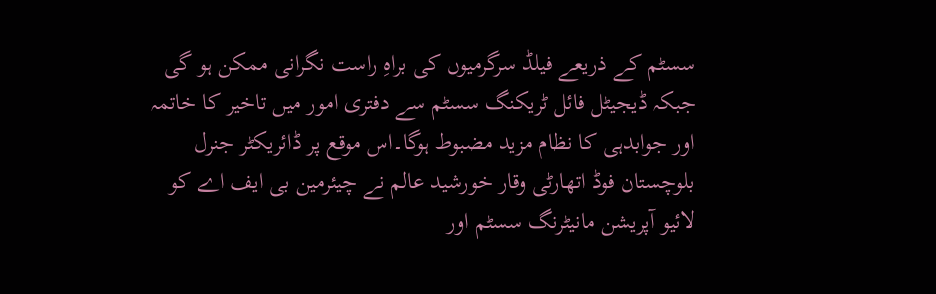سسٹم کے ذریعے فیلڈ سرگرمیوں کی براہِ راست نگرانی ممکن ہو گی جبکہ ڈیجیٹل فائل ٹریکنگ سسٹم سے دفتری امور میں تاخیر کا خاتمہ اور جوابدہی کا نظام مزید مضبوط ہوگا۔اس موقع پر ڈائریکٹر جنرل بلوچستان فوڈ اتھارٹی وقار خورشید عالم نے چیئرمین بی ایف اے کو لائیو آپریشن مانیٹرنگ سسٹم اور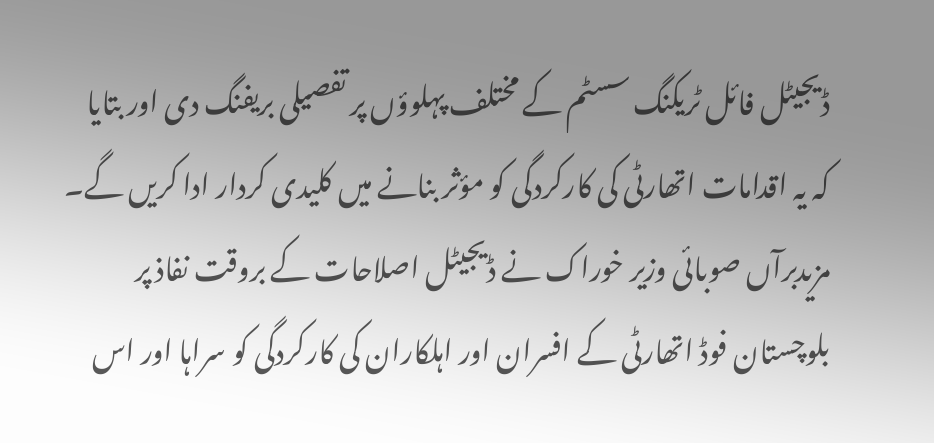ڈیجیٹل فائل ٹریکنگ سسٹم کے مختلف پہلوؤں پر تفصیلی بریفنگ دی اور بتایا کہ یہ اقدامات اتھارٹی کی کارکردگی کو مؤثر بنانے میں کلیدی کردار ادا کریں گے۔ مزیدبرآں صوبائی وزیر خوراک نے ڈیجیٹل اصلاحات کے بروقت نفاذ پر بلوچستان فوڈ اتھارٹی کے افسران اور اہلکاران کی کارکردگی کو سراہا اور اس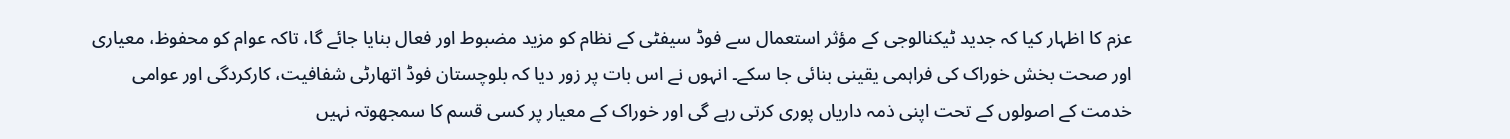عزم کا اظہار کیا کہ جدید ٹیکنالوجی کے مؤثر استعمال سے فوڈ سیفٹی کے نظام کو مزید مضبوط اور فعال بنایا جائے گا، تاکہ عوام کو محفوظ، معیاری اور صحت بخش خوراک کی فراہمی یقینی بنائی جا سکے۔ انہوں نے اس بات پر زور دیا کہ بلوچستان فوڈ اتھارٹی شفافیت، کارکردگی اور عوامی خدمت کے اصولوں کے تحت اپنی ذمہ داریاں پوری کرتی رہے گی اور خوراک کے معیار پر کسی قسم کا سمجھوتہ نہیں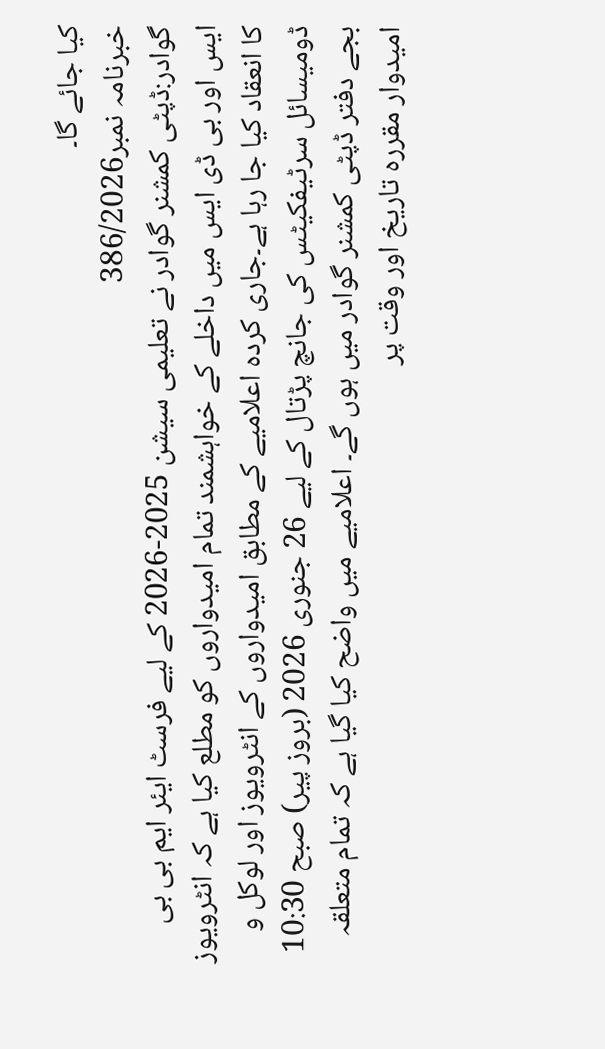کیا جائے گا۔
خبرنامہ نمبر386/2026
گوادر:ڈپٹی کمشنر گوادر نے تعلیمی سیشن 2025-2026 کے لیے فرسٹ ایئر ایم بی بی ایس اور بی ڈی ایس میں داخلے کے خواہشمند تمام امیدواروں کو مطلع کیا ہے کہ انٹرویوز کا انعقاد کیا جا رہا ہے۔جاری کردہ اعلامیے کے مطابق امیدواروں کے انٹرویوز اور لوکل و ڈومیسائل سرٹیفکیٹس کی جانچ پڑتال کے لیے 26 جنوری 2026 (بروز پیر) صبح 10:30 بجے دفتر ڈپٹی کمشنر گوادر میں ہوں گے۔ اعلامیے میں واضح کیا گیا ہے کہ تمام متعلقہ امیدوار مقررہ تاریخ اور وقت پر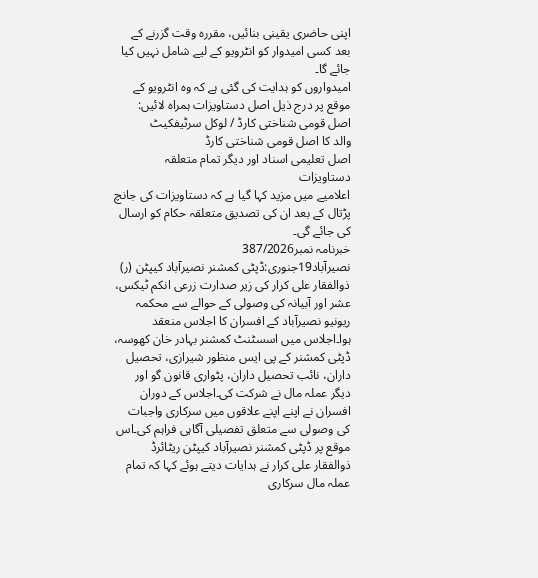اپنی حاضری یقینی بنائیں، مقررہ وقت گزرنے کے بعد کسی امیدوار کو انٹرویو کے لیے شامل نہیں کیا جائے گا۔
امیدواروں کو ہدایت کی گئی ہے کہ وہ انٹرویو کے موقع پر درج ذیل اصل دستاویزات ہمراہ لائیں:
اصل قومی شناختی کارڈ / لوکل سرٹیفکیٹ
والد کا اصل قومی شناختی کارڈ
اصل تعلیمی اسناد اور دیگر تمام متعلقہ دستاویزات
اعلامیے میں مزید کہا گیا ہے کہ دستاویزات کی جانچ پڑتال کے بعد ان کی تصدیق متعلقہ حکام کو ارسال کی جائے گی۔
خبرنامہ نمبر387/2026
نصیرآباد19جنوری:ڈپٹی کمشنر نصیرآباد کیپٹن (ر) ذوالفقار علی کرار کی زیر صدارت زرعی انکم ٹیکس، عشر اور آبیانہ کی وصولی کے حوالے سے محکمہ ریونیو نصیرآباد کے افسران کا اجلاس منعقد ہوا۔اجلاس میں اسسٹنٹ کمشنر بہادر خان کھوسہ، ڈپٹی کمشنر کے پی ایس منظور شیرازی، تحصیل داران، نائب تحصیل داران، پٹواری قانون گو اور دیگر عملہ مال نے شرکت کی۔اجلاس کے دوران افسران نے اپنے اپنے علاقوں میں سرکاری واجبات کی وصولی سے متعلق تفصیلی آگاہی فراہم کی۔اس موقع پر ڈپٹی کمشنر نصیرآباد کیپٹن ریٹائرڈ ذوالفقار علی کرار نے ہدایات دیتے ہوئے کہا کہ تمام عملہ مال سرکاری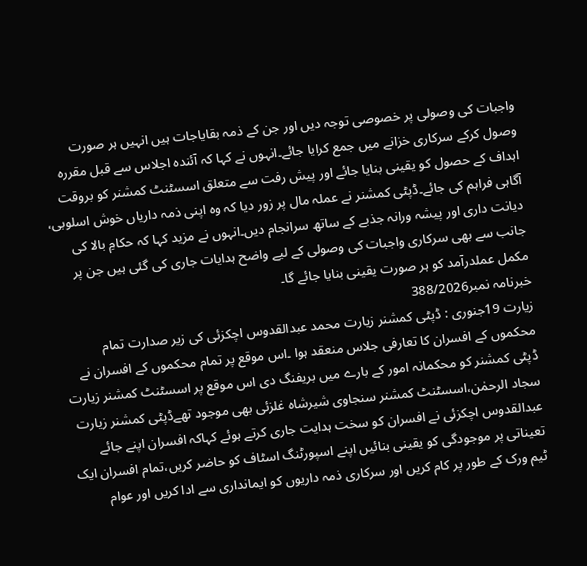واجبات کی وصولی پر خصوصی توجہ دیں اور جن کے ذمہ بقایاجات ہیں انہیں ہر صورت وصول کرکے سرکاری خزانے میں جمع کرایا جائے۔انہوں نے کہا کہ آئندہ اجلاس سے قبل مقررہ اہداف کے حصول کو یقینی بنایا جائے اور پیش رفت سے متعلق اسسٹنٹ کمشنر کو بروقت آگاہی فراہم کی جائے۔ڈپٹی کمشنر نے عملہ مال پر زور دیا کہ وہ اپنی ذمہ داریاں خوش اسلوبی، دیانت داری اور پیشہ ورانہ جذبے کے ساتھ سرانجام دیں۔انہوں نے مزید کہا کہ حکامِ بالا کی جانب سے بھی سرکاری واجبات کی وصولی کے لیے واضح ہدایات جاری کی گئی ہیں جن پر مکمل عملدرآمد کو ہر صورت یقینی بنایا جائے گا۔
خبرنامہ نمبر388/2026
زیارت 19جنوری : ڈپٹی کمشنر زیارت محمد عبدالقدوس اچکزئی کی زیر صدارت تمام محکموں کے افسران کا تعارفی جلاس منعقد ہوا ۔اس موقع پر تمام محکموں کے افسران نے ڈپٹی کمشنر کو محکمانہ امور کے بارے میں بریفنگ دی اس موقع پر اسسٹنٹ کمشنر زیارت سجاد الرحمٰن،اسسٹنٹ کمشنر سنجاوی شیرشاہ غلزئی بھی موجود تھےڈپٹی کمشنر زیارت عبدالقدوس اچکزئی نے افسران کو سخت ہدایت جاری کرتے ہوئے کہاکہ افسران اپنے جائے تعیناتی پر موجودگی کو یقینی بنائیں اپنے اسپورٹنگ اسٹاف کو حاضر کریں،تمام افسران ایک ٹیم ورک کے طور پر کام کریں اور سرکاری ذمہ داریوں کو ایمانداری سے ادا کریں اور عوام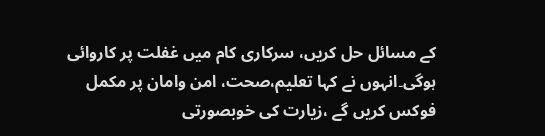کے مسائل حل کریں، سرکاری کام میں غفلت پر کاروائی ہوگی۔انہوں نے کہا تعلیم،صحت، امن وامان پر مکمل فوکس کریں گے ،زیارت کی خوبصورتی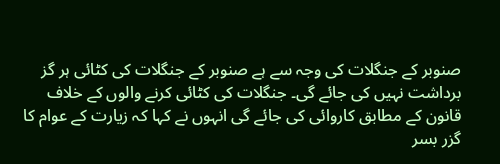صنوبر کے جنگلات کی وجہ سے ہے صنوبر کے جنگلات کی کٹائی ہر گز برداشت نہیں کی جائے گی۔ جنگلات کی کٹائی کرنے والوں کے خلاف قانون کے مطابق کاروائی کی جائے گی انہوں نے کہا کہ زیارت کے عوام کا گزر بسر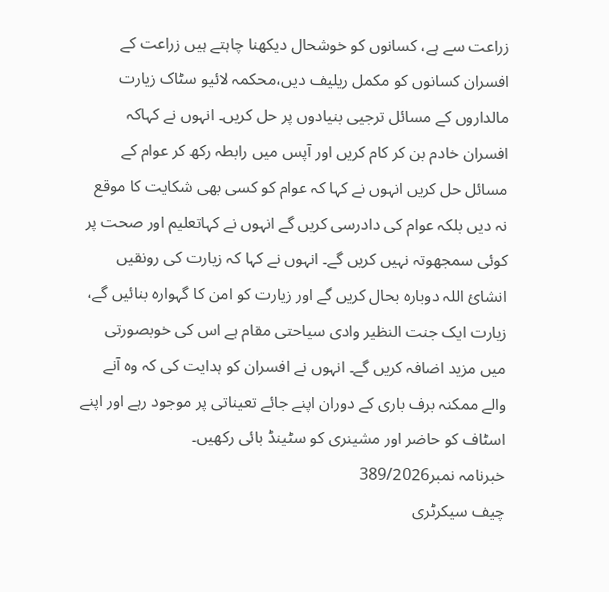زراعت سے ہے، کسانوں کو خوشحال دیکھنا چاہتے ہیں زراعت کے افسران کسانوں کو مکمل ریلیف دیں،محکمہ لائیو سٹاک زیارت مالداروں کے مسائل ترجیی بنیادوں پر حل کریں۔ انہوں نے کہاکہ افسران خادم بن کر کام کریں اور آپس میں رابطہ رکھ کر عوام کے مسائل حل کریں انہوں نے کہا کہ عوام کو کسی بھی شکایت کا موقع نہ دیں بلکہ عوام کی دادرسی کریں گے انہوں نے کہاتعلیم اور صحت پر کوئی سمجھوتہ نہیں کریں گے۔ انہوں نے کہا کہ زیارت کی رونقیں انشائ اللہ دوبارہ بحال کریں گے اور زیارت کو امن کا گہوارہ بنائیں گے، زیارت ایک جنت النظیر وادی سیاحتی مقام ہے اس کی خوبصورتی میں مزید اضافہ کریں گے۔ انہوں نے افسران کو ہدایت کی کہ وہ آنے والے ممکنہ برف باری کے دوران اپنے جائے تعیناتی پر موجود رہے اور اپنے اسٹاف کو حاضر اور مشینری کو سٹینڈ بائی رکھیں۔
خبرنامہ نمبر389/2026
چیف سیکرٹری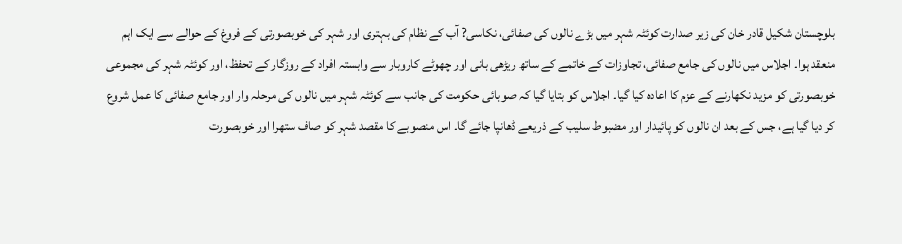بلوچستان شکیل قادر خان کی زیر صدارت کوئٹہ شہر میں بڑے نالوں کی صفائی، نکاسی? آب کے نظام کی بہتری اور شہر کی خوبصورتی کے فروغ کے حوالے سے ایک اہم منعقد ہوا۔ اجلاس میں نالوں کی جامع صفائی، تجاوزات کے خاتمے کے ساتھ ریڑھی بانی اور چھوٹے کاروبار سے وابستہ افراد کے روزگار کے تحفظ، اور کوئٹہ شہر کی مجموعی خوبصورتی کو مزید نکھارنے کے عزم کا اعادہ کیا گیا۔ اجلاس کو بتایا گیا کہ صوبائی حکومت کی جانب سے کوئٹہ شہر میں نالوں کی مرحلہ وار اور جامع صفائی کا عمل شروع کر دیا گیا ہے، جس کے بعد ان نالوں کو پائیدار اور مضبوط سلیب کے ذریعے ڈھانپا جائے گا۔ اس منصوبے کا مقصد شہر کو صاف ستھرا اور خوبصورت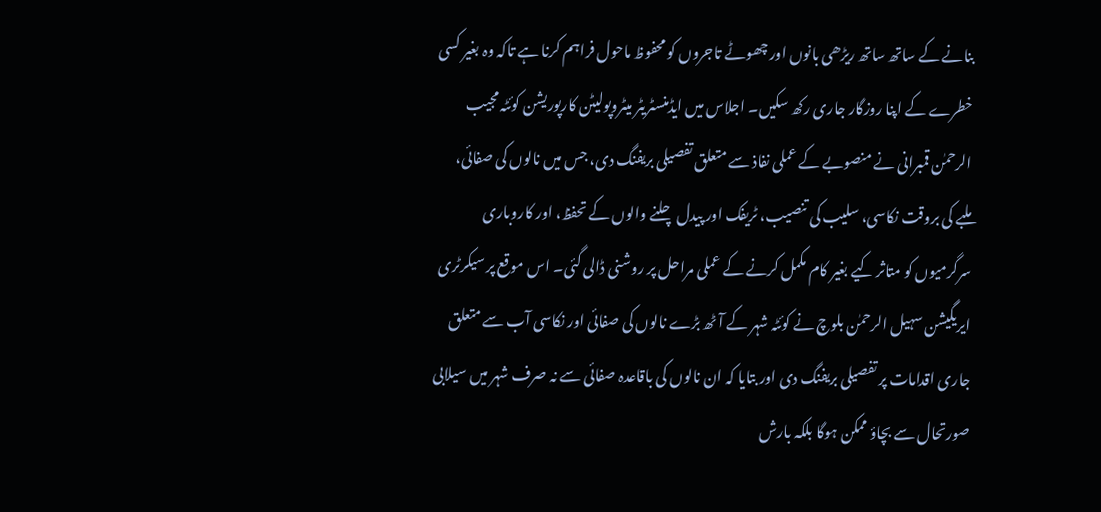بنانے کے ساتھ ساتھ ریڑھی بانوں اور چھوٹے تاجروں کو محفوظ ماحول فراہم کرنا ہے تاکہ وہ بغیر کسی خطرے کے اپنا روزگار جاری رکھ سکیں۔ اجلاس میں ایڈمنسٹریٹر میٹروپولیٹن کارپوریشن کوئٹہ مجیب الرحمٰن قمبرانی نے منصوبے کے عملی نفاذ سے متعلق تفصیلی بریفنگ دی، جس میں نالوں کی صفائی، ملبے کی بروقت نکاسی، سلیب کی تنصیب، ٹریفک اور پیدل چلنے والوں کے تحفظ، اور کاروباری سرگرمیوں کو متاثر کیے بغیر کام مکمل کرنے کے عملی مراحل پر روشنی ڈالی گئی۔ اس موقع پر سیکرٹری ایریگیشن سہیل الرحمٰن بلوچ نے کوئٹہ شہر کے آٹھ بڑے نالوں کی صفائی اور نکاسی آب سے متعلق جاری اقدامات پر تفصیلی بریفنگ دی اور بتایا کہ ان نالوں کی باقاعدہ صفائی سے نہ صرف شہر میں سیلابی صورتحال سے بچاؤ ممکن ہوگا بلکہ بارش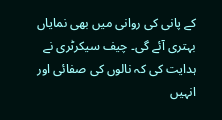کے پانی کی روانی میں بھی نمایاں بہتری آئے گی۔ چیف سیکرٹری نے ہدایت کی کہ نالوں کی صفائی اور انہیں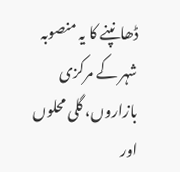ڈھانپنے کا یہ منصوبہ شہر کے مرکزی بازاروں، گلی محلوں اور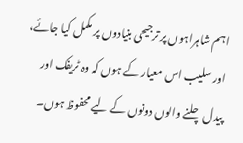اہم شاہراہوں پر ترجیحی بنیادوں پر مکمل کیا جائے، اور سلیب اس معیار کے ہوں کہ وہ ٹریفک اور پیدل چلنے والوں دونوں کے لیے محفوظ ہوں۔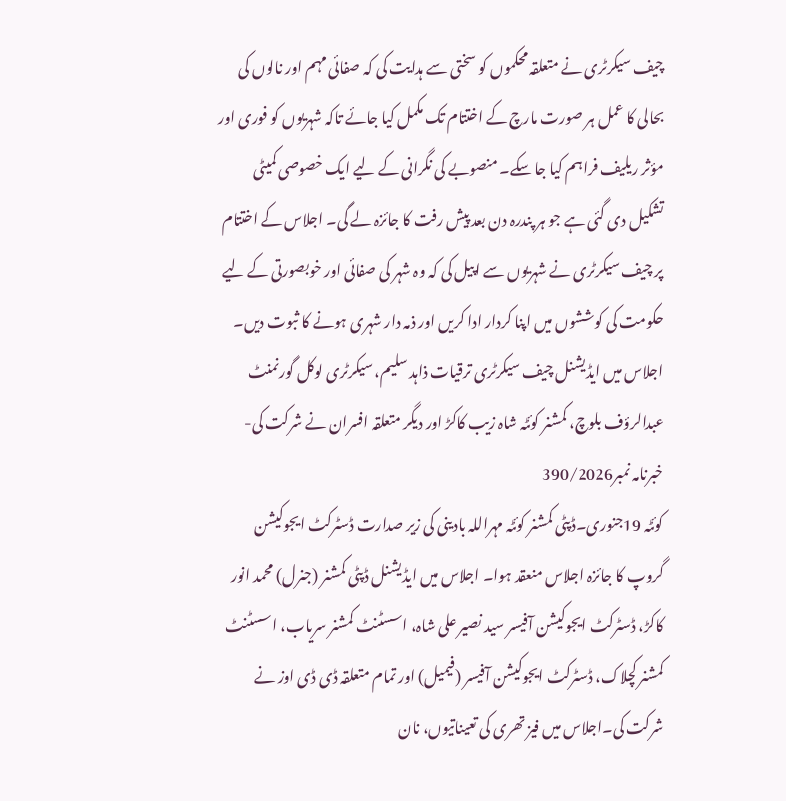چیف سیکرٹری نے متعلقہ محکموں کو سختی سے ہدایت کی کہ صفائی مہم اور نالوں کی بحالی کا عمل ہر صورت مارچ کے اختتام تک مکمل کیا جائے تاکہ شہریوں کو فوری اور مؤثر ریلیف فراہم کیا جا سکے۔ منصوبے کی نگرانی کے لیے ایک خصوصی کمیٹی تشکیل دی گئی ہے جو ہر پندرہ دن بعد پیش رفت کا جائزہ لے گی۔ اجلاس کے اختتام پر چیف سیکرٹری نے شہریوں سے اپیل کی کہ وہ شہر کی صفائی اور خوبصورتی کے لیے حکومت کی کوششوں میں اپنا کردار ادا کریں اور ذمہ دار شہری ہونے کا ثبوت دیں۔ اجلاس میں ایڈیشنل چیف سیکرٹری ترقیات ذاہد سلیم، سیکرٹری لوکل گورنمنٹ عبدالرؤف بلوچ، کمشنر کوئٹہ شاہ زیب کاکڑ اور دیگر متعلقہ افسران نے شرکت کی-
خبرنامہ نمبر390/2026
کوئٹہ 19جنوری۔ڈپٹی کمشنر کوئٹہ مہراللہ بادینی کی زیر صدارت ڈسٹرکٹ ایجوکیشن گروپ کا جائزہ اجلاس منعقد ہوا۔ اجلاس میں ایڈیشنل ڈپٹی کمشنر (جنرل) محمد انور کاکڑ، ڈسٹرکٹ ایجوکیشن آفیسر سید نصیر علی شاہ، اسسٹنٹ کمشنر سریاب، اسسٹنٹ کمشنر کچلاک، ڈسٹرکٹ ایجوکیشن آفیسر (فیمیل) اور تمام متعلقہ ڈی ڈی اوز نے شرکت کی۔اجلاس میں فیز تھری کی تعیناتیوں، نان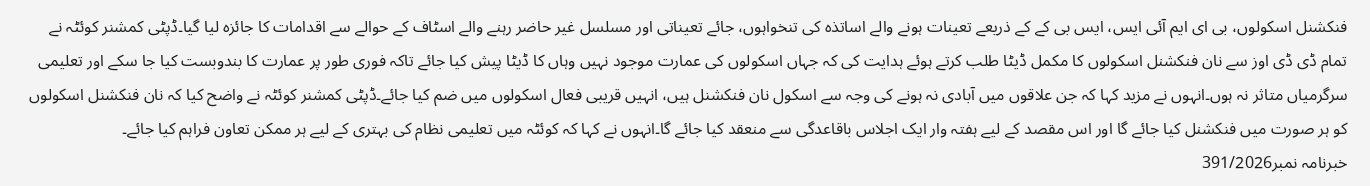فنکشنل اسکولوں، بی ای ایم آئی ایس، ایس بی کے کے ذریعے تعینات ہونے والے اساتذہ کی تنخواہوں، جائے تعیناتی اور مسلسل غیر حاضر رہنے والے اسٹاف کے حوالے سے اقدامات کا جائزہ لیا گیا۔ڈپٹی کمشنر کوئٹہ نے تمام ڈی ڈی اوز سے نان فنکشنل اسکولوں کا مکمل ڈیٹا طلب کرتے ہوئے ہدایت کی کہ جہاں اسکولوں کی عمارت موجود نہیں وہاں کا ڈیٹا پیش کیا جائے تاکہ فوری طور پر عمارت کا بندوبست کیا جا سکے اور تعلیمی سرگرمیاں متاثر نہ ہوں۔انہوں نے مزید کہا کہ جن علاقوں میں آبادی نہ ہونے کی وجہ سے اسکول نان فنکشنل ہیں، انہیں قریبی فعال اسکولوں میں ضم کیا جائے۔ڈپٹی کمشنر کوئٹہ نے واضح کیا کہ نان فنکشنل اسکولوں کو ہر صورت میں فنکشنل کیا جائے گا اور اس مقصد کے لیے ہفتہ وار ایک اجلاس باقاعدگی سے منعقد کیا جائے گا۔انہوں نے کہا کہ کوئٹہ میں تعلیمی نظام کی بہتری کے لیے ہر ممکن تعاون فراہم کیا جائے۔
خبرنامہ نمبر391/2026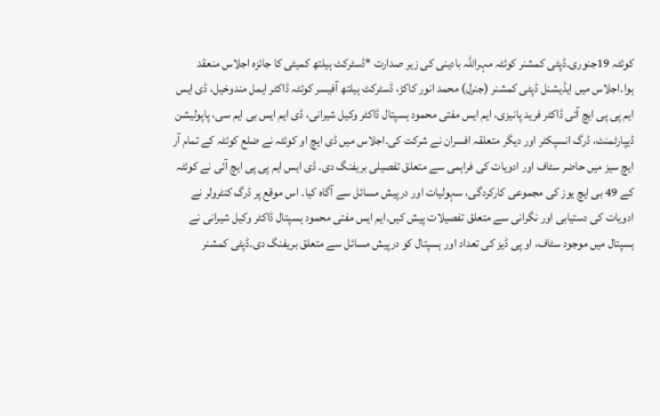کوئٹہ 19جنوری۔ڈپٹی کمشنر کوئٹہ مہراللہ بادینی کی زیر صدارت *ڈسٹرکٹ ہیلتھ کمیٹی کا جائزہ اجلاس منعقد ہوا۔اجلاس میں ایڈیشنل ڈپٹی کمشنر (جنرل) محمد انور کاکڑ، ڈسٹرکٹ ہیلتھ آفیسر کوئٹہ ڈاکٹر ایمل مندوخیل، ڈی ایس ایم پی پی ایچ آئی ڈاکٹر فرید پانیزی، ایم ایس مفتی محمود ہسپتال ڈاکٹر وکیل شیرانی، ڈی ایم ایس بی ایم سی، پاپولیشن ڈیپارٹمنٹ، ڈرگ انسپکٹر اور دیگر متعلقہ افسران نے شرکت کی۔اجلاس میں ڈی ایچ او کوئٹہ نے ضلع کوئٹہ کے تمام آر ایچ سیز میں حاضر سٹاف اور ادویات کی فراہمی سے متعلق تفصیلی بریفنگ دی۔ ڈی ایس ایم پی پی ایچ آئی نے کوئٹہ کے 49 بی ایچ یوز کی مجموعی کارکردگی، سہولیات اور درپیش مسائل سے آگاہ کیا۔ اس موقع پر ڈرگ کنٹرولر نے ادویات کی دستیابی اور نگرانی سے متعلق تفصیلات پیش کیں۔ایم ایس مفتی محمود ہسپتال ڈاکٹر وکیل شیرانی نے ہسپتال میں موجود سٹاف، او پی ڈیز کی تعداد اور ہسپتال کو درپیش مسائل سے متعلق بریفنگ دی۔ڈپٹی کمشنر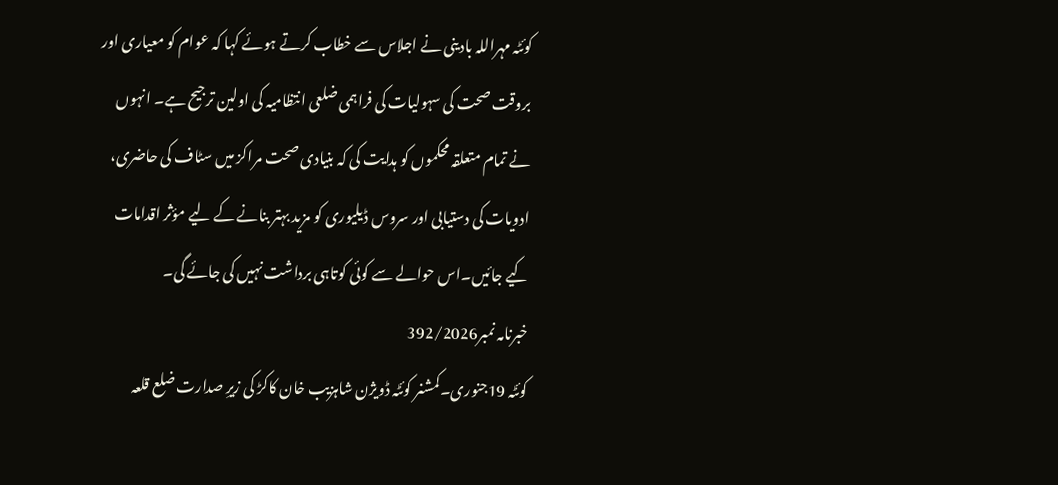کوئٹہ مہراللہ بادینی نے اجلاس سے خطاب کرتے ہوئے کہا کہ عوام کو معیاری اور بروقت صحت کی سہولیات کی فراہمی ضلعی انتظامیہ کی اولین ترجیح ہے۔ انہوں نے تمام متعلقہ محکموں کو ہدایت کی کہ بنیادی صحت مراکز میں سٹاف کی حاضری، ادویات کی دستیابی اور سروس ڈیلیوری کو مزید بہتر بنانے کے لیے مؤثر اقدامات کیے جائیں۔اس حوالے سے کوئی کوتاہی برداشت نہیں کی جائے گی۔
خبرنامہ نمبر392/2026
کوئٹہ 19جنوری۔کمشنر کوئٹہ ڈویژن شاہزیب خان کاکڑ کی زیرِ صدارت ضلع قلعہ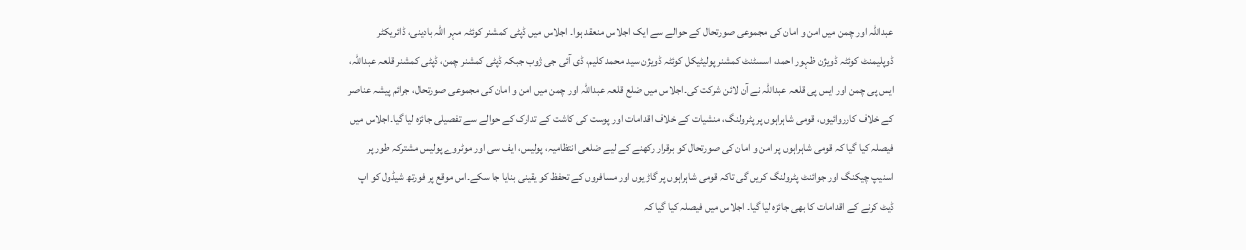عبداللہ اور چمن میں امن و امان کی مجموعی صورتحال کے حوالے سے ایک اجلاس منعقد ہوا۔ اجلاس میں ڈپٹی کمشنر کوئٹہ مہر اللہ بادینی، ڈائریکٹر ڈوپلیمنٹ کوئٹہ ڈویژن ظہور احمد، اسسٹنٹ کمشنر پولیٹیکل کوئٹہ ڈویژن سید محمد کلیم، ڈی آئی جی ژوب جبکہ ڈپٹی کمشنر چمن، ڈپٹی کمشنر قلعہ عبداللہ، ایس پی چمن اور ایس پی قلعہ عبداللہ نے آن لائن شرکت کی۔اجلاس میں ضلع قلعہ عبداللہ اور چمن میں امن و امان کی مجموعی صورتحال، جرائم پیشہ عناصر کے خلاف کارروائیوں، قومی شاہراہوں پر پٹرولنگ، منشیات کے خلاف اقدامات اور پوست کی کاشت کے تدارک کے حوالے سے تفصیلی جائزہ لیا گیا۔اجلاس میں فیصلہ کیا گیا کہ قومی شاہراہوں پر امن و امان کی صورتحال کو برقرار رکھنے کے لیے ضلعی انتظامیہ، پولیس، ایف سی اور موٹروے پولیس مشترکہ طور پر اسنیپ چیکنگ اور جوائنٹ پٹرولنگ کریں گی تاکہ قومی شاہراہوں پر گاڑیوں اور مسافروں کے تحفظ کو یقینی بنایا جا سکے۔اس موقع پر فورتھ شیڈول کو اپ ڈیٹ کرنے کے اقدامات کا بھی جائزہ لیا گیا۔ اجلاس میں فیصلہ کیا گیا کہ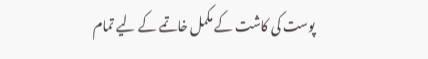پوست کی کاشت کے مکمل خاتمے کے لیے تمام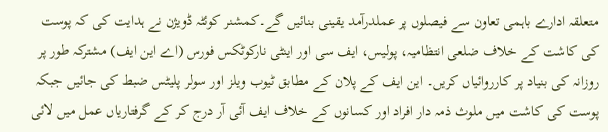متعلقہ ادارے باہمی تعاون سے فیصلوں پر عملدرآمد یقینی بنائیں گے۔کمشنر کوئٹہ ڈویژن نے ہدایت کی کہ پوست کی کاشت کے خلاف ضلعی انتظامیہ، پولیس، ایف سی اور اینٹی نارکوٹکس فورس (اے این ایف) مشترکہ طور پر روزانہ کی بنیاد پر کارروائیاں کریں۔ این ایف کے پلان کے مطابق ٹیوب ویلز اور سولر پلیٹس ضبط کی جائیں جبکہ پوست کی کاشت میں ملوث ذمہ دار افراد اور کسانوں کے خلاف ایف آئی آر درج کر کے گرفتاریاں عمل میں لائی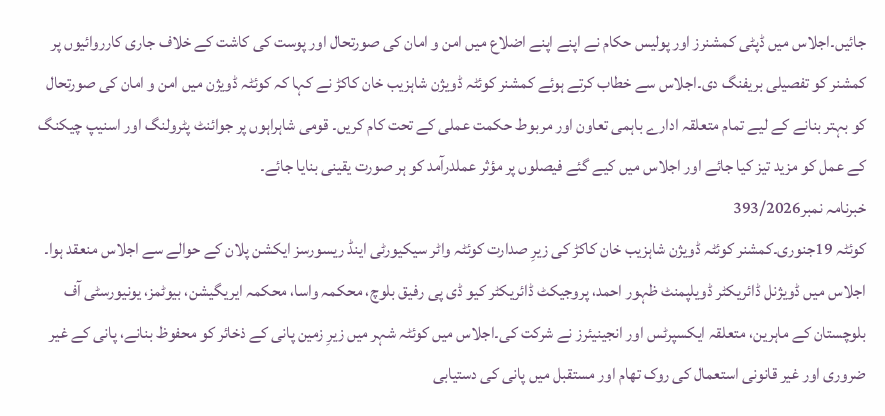جائیں۔اجلاس میں ڈپٹی کمشنرز اور پولیس حکام نے اپنے اپنے اضلاع میں امن و امان کی صورتحال اور پوست کی کاشت کے خلاف جاری کارروائیوں پر کمشنر کو تفصیلی بریفنگ دی۔اجلاس سے خطاب کرتے ہوئے کمشنر کوئٹہ ڈویژن شاہزیب خان کاکڑ نے کہا کہ کوئٹہ ڈویژن میں امن و امان کی صورتحال کو بہتر بنانے کے لیے تمام متعلقہ ادارے باہمی تعاون اور مربوط حکمت عملی کے تحت کام کریں۔ قومی شاہراہوں پر جوائنٹ پٹرولنگ اور اسنیپ چیکنگ کے عمل کو مزید تیز کیا جائے اور اجلاس میں کیے گئے فیصلوں پر مؤثر عملدرآمد کو ہر صورت یقینی بنایا جائے۔
خبرنامہ نمبر393/2026
کوئٹہ 19جنوری۔کمشنر کوئٹہ ڈویژن شاہزیب خان کاکڑ کی زیرِ صدارت کوئٹہ واٹر سیکیورٹی اینڈ ریسورسز ایکشن پلان کے حوالے سے اجلاس منعقد ہوا۔ اجلاس میں ڈویژنل ڈائریکٹر ڈویلپمنٹ ظہور احمد، پروجیکٹ ڈائریکٹر کیو ڈی پی رفیق بلوچ، محکمہ واسا، محکمہ ایریگیشن، بیوٹمز، یونیورسٹی آف بلوچستان کے ماہرین، متعلقہ ایکسپرٹس اور انجینیئرز نے شرکت کی۔اجلاس میں کوئٹہ شہر میں زیرِ زمین پانی کے ذخائر کو محفوظ بنانے، پانی کے غیر ضروری اور غیر قانونی استعمال کی روک تھام اور مستقبل میں پانی کی دستیابی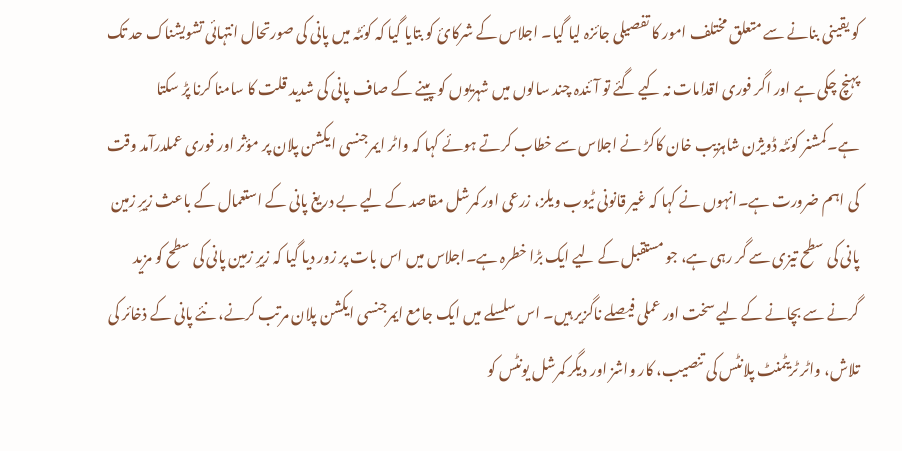کو یقینی بنانے سے متعلق مختلف امور کا تفصیلی جائزہ لیا گیا۔ اجلاس کے شرکائ کو بتایا گیا کہ کوئٹہ میں پانی کی صورتحال انتہائی تشویشناک حد تک پہنچ چکی ہے اور اگر فوری اقدامات نہ کیے گئے تو آئندہ چند سالوں میں شہریوں کو پینے کے صاف پانی کی شدید قلت کا سامنا کرنا پڑ سکتا ہے۔کمشنر کوئٹہ ڈویژن شاہزیب خان کاکڑ نے اجلاس سے خطاب کرتے ہوئے کہا کہ واٹر ایمرجنسی ایکشن پلان پر مؤثر اور فوری عملدرآمد وقت کی اہم ضرورت ہے۔انہوں نے کہا کہ غیر قانونی ٹیوب ویلز، زرعی اور کمرشل مقاصد کے لیے بے دریغ پانی کے استعمال کے باعث زیرِ زمین پانی کی سطح تیزی سے گر رہی ہے، جو مستقبل کے لیے ایک بڑا خطرہ ہے۔اجلاس میں اس بات پر زور دیا گیا کہ زیرِ زمین پانی کی سطح کو مزید گرنے سے بچانے کے لیے سخت اور عملی فیصلے ناگزیر ہیں۔ اس سلسلے میں ایک جامع ایمرجنسی ایکشن پلان مرتب کرنے، نئے پانی کے ذخائر کی تلاش، واٹر ٹریٹمنٹ پلانٹس کی تنصیب، کار واشز اور دیگر کمرشل یونٹس کو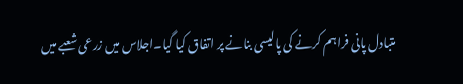متبادل پانی فراہم کرنے کی پالیسی بنانے پر اتفاق کیا گیا۔اجلاس میں زرعی شعبے میں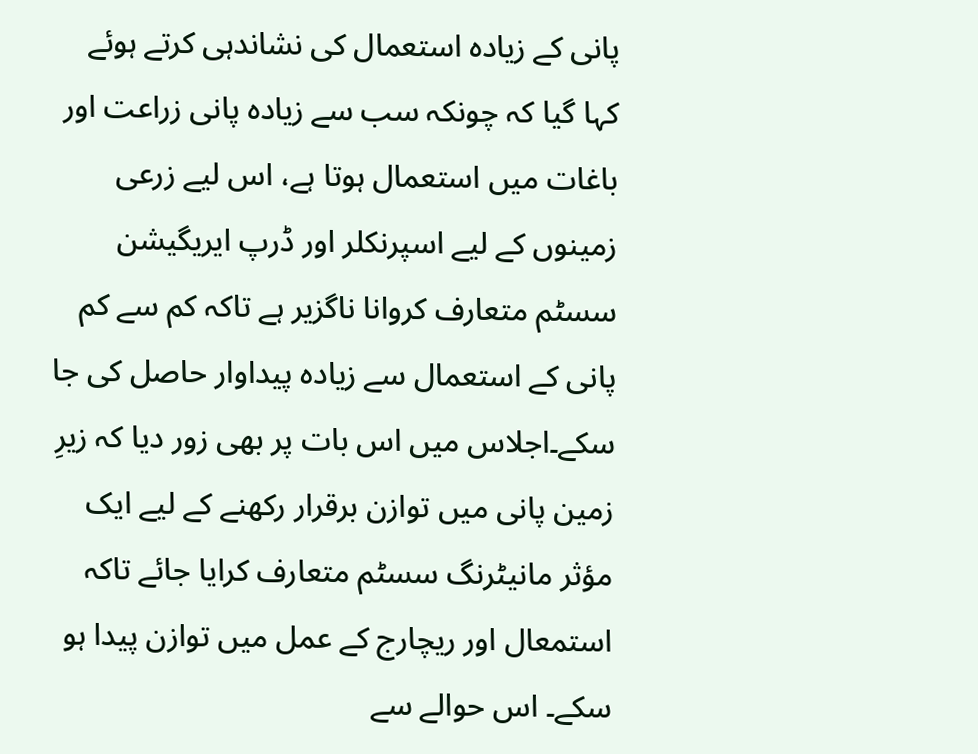پانی کے زیادہ استعمال کی نشاندہی کرتے ہوئے کہا گیا کہ چونکہ سب سے زیادہ پانی زراعت اور باغات میں استعمال ہوتا ہے، اس لیے زرعی زمینوں کے لیے اسپرنکلر اور ڈرپ ایریگیشن سسٹم متعارف کروانا ناگزیر ہے تاکہ کم سے کم پانی کے استعمال سے زیادہ پیداوار حاصل کی جا سکے۔اجلاس میں اس بات پر بھی زور دیا کہ زیرِ زمین پانی میں توازن برقرار رکھنے کے لیے ایک مؤثر مانیٹرنگ سسٹم متعارف کرایا جائے تاکہ استمعال اور ریچارج کے عمل میں توازن پیدا ہو سکے۔ اس حوالے سے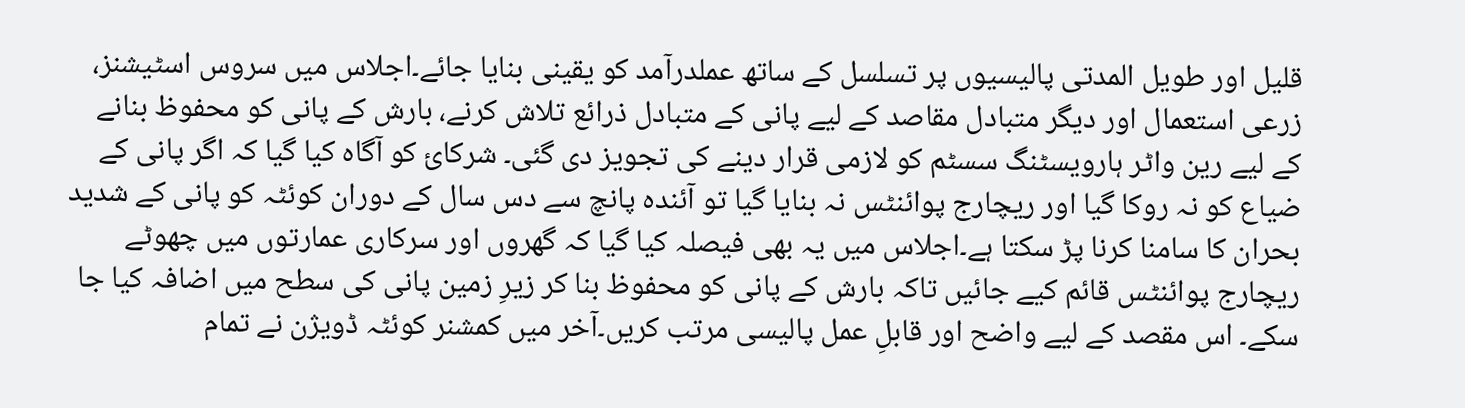قلیل اور طویل المدتی پالیسیوں پر تسلسل کے ساتھ عملدرآمد کو یقینی بنایا جائے۔اجلاس میں سروس اسٹیشنز، زرعی استعمال اور دیگر متبادل مقاصد کے لیے پانی کے متبادل ذرائع تلاش کرنے، بارش کے پانی کو محفوظ بنانے کے لیے رین واٹر ہارویسٹنگ سسٹم کو لازمی قرار دینے کی تجویز دی گئی۔ شرکائ کو آگاہ کیا گیا کہ اگر پانی کے ضیاع کو نہ روکا گیا اور ریچارج پوائنٹس نہ بنایا گیا تو آئندہ پانچ سے دس سال کے دوران کوئٹہ کو پانی کے شدید بحران کا سامنا کرنا پڑ سکتا ہے۔اجلاس میں یہ بھی فیصلہ کیا گیا کہ گھروں اور سرکاری عمارتوں میں چھوٹے ریچارج پوائنٹس قائم کیے جائیں تاکہ بارش کے پانی کو محفوظ بنا کر زیرِ زمین پانی کی سطح میں اضافہ کیا جا سکے۔ اس مقصد کے لیے واضح اور قابلِ عمل پالیسی مرتب کریں۔آخر میں کمشنر کوئٹہ ڈویژن نے تمام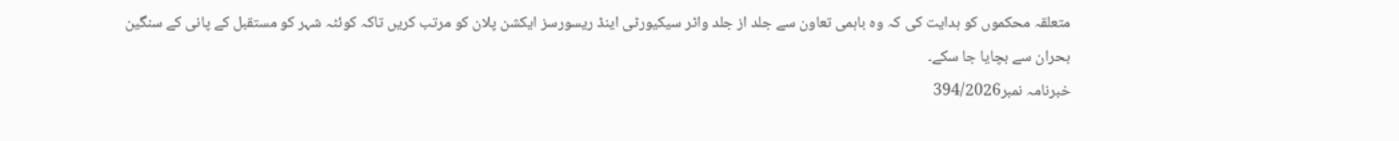متعلقہ محکموں کو ہدایت کی کہ وہ باہمی تعاون سے جلد از جلد واٹر سیکیورٹی اینڈ ریسورسز ایکشن پلان کو مرتب کریں تاکہ کوئٹہ شہر کو مستقبل کے پانی کے سنگین بحران سے بچایا جا سکے۔
خبرنامہ نمبر394/2026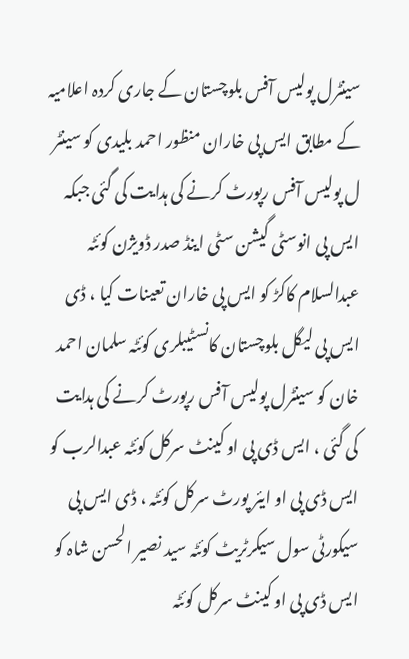سینٹرل پولیس آفس بلوچستان کے جاری کردہ اعلامیہ کے مطابق ایس پی خاران منظور احمد بلیدی کو سینٹر ل پولیس آفس رپورٹ کرنے کی ہدایت کی گئی جبکہ ایس پی انوسٹی گیشن سٹی اینڈ صدر ڈویژن کوئٹہ عبدالسلام کاکڑ کو ایس پی خاران تعینات کیا ، ڈی ایس پی لیگل بلوچستان کانسٹیبلری کوئٹہ سلمان احمد خان کو سینٹرل پولیس آفس رپورٹ کرنے کی ہدایت کی گئی ، ایس ڈی پی او کینٹ سرکل کوئٹہ عبدالرب کو ایس ڈی پی او ایئر پورٹ سرکل کوئٹہ ، ڈی ایس پی سیکورٹی سول سیکرٹریٹ کوئٹہ سید نصیر الحسن شاہ کو ایس ڈی پی او کینٹ سرکل کوئٹہ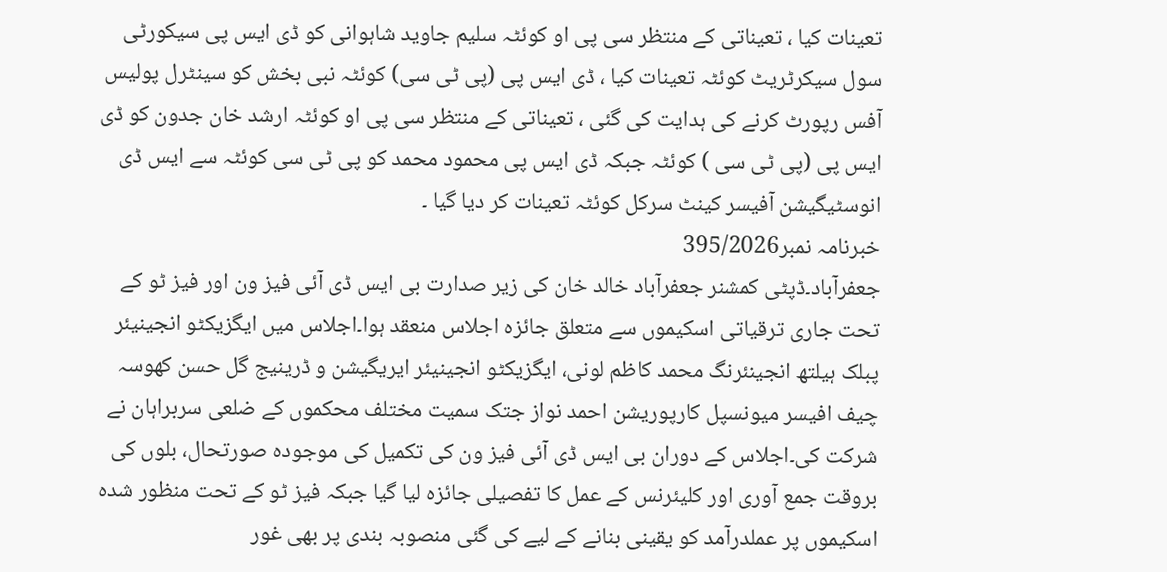تعینات کیا ، تعیناتی کے منتظر سی پی او کوئٹہ سلیم جاوید شاہوانی کو ڈی ایس پی سیکورٹی سول سیکرٹریٹ کوئٹہ تعینات کیا ، ڈی ایس پی (پی ٹی سی) کوئٹہ نبی بخش کو سینٹرل پولیس آفس رپورٹ کرنے کی ہدایت کی گئی ، تعیناتی کے منتظر سی پی او کوئٹہ ارشد خان جدون کو ڈی ایس پی (پی ٹی سی ) کوئٹہ جبکہ ڈی ایس پی محمود محمد کو پی ٹی سی کوئٹہ سے ایس ڈی انوسٹیگیشن آفیسر کینٹ سرکل کوئٹہ تعینات کر دیا گیا ۔
خبرنامہ نمبر395/2026
جعفرآباد۔ڈپٹی کمشنر جعفرآباد خالد خان کی زیر صدارت بی ایس ڈی آئی فیز ون اور فیز ٹو کے تحت جاری ترقیاتی اسکیموں سے متعلق جائزہ اجلاس منعقد ہوا۔اجلاس میں ایگزیکٹو انجینیئر پبلک ہیلتھ انجینئرنگ محمد کاظم لونی، ایگزیکٹو انجینیئر ایریگیشن و ڈرینیج گل حسن کھوسہ چیف افیسر میونسپل کارپوریشن احمد نواز جتک سمیت مختلف محکموں کے ضلعی سربراہان نے شرکت کی۔اجلاس کے دوران بی ایس ڈی آئی فیز ون کی تکمیل کی موجودہ صورتحال، بلوں کی بروقت جمع آوری اور کلیئرنس کے عمل کا تفصیلی جائزہ لیا گیا جبکہ فیز ٹو کے تحت منظور شدہ اسکیموں پر عملدرآمد کو یقینی بنانے کے لیے کی گئی منصوبہ بندی پر بھی غور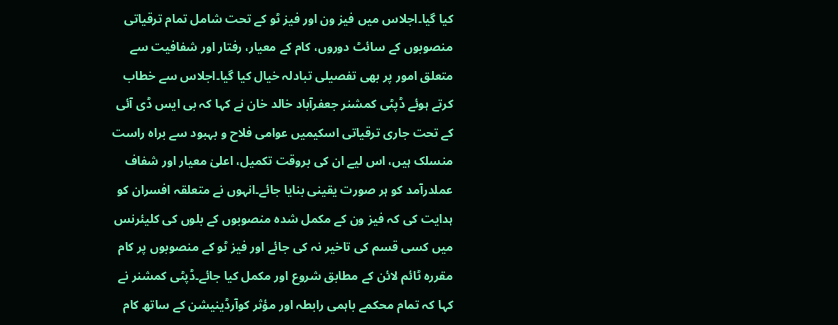کیا گیا۔اجلاس میں فیز ون اور فیز ٹو کے تحت شامل تمام ترقیاتی منصوبوں کے سائٹ دوروں، کام کے معیار، رفتار اور شفافیت سے متعلق امور پر بھی تفصیلی تبادلہ خیال کیا گیا۔اجلاس سے خطاب کرتے ہوئے ڈپٹی کمشنر جعفرآباد خالد خان نے کہا کہ بی ایس ڈی آئی کے تحت جاری ترقیاتی اسکیمیں عوامی فلاح و بہبود سے براہ راست منسلک ہیں، اس لیے ان کی بروقت تکمیل، اعلیٰ معیار اور شفاف عملدرآمد کو ہر صورت یقینی بنایا جائے۔انہوں نے متعلقہ افسران کو ہدایت کی کہ فیز ون کے مکمل شدہ منصوبوں کے بلوں کی کلیئرنس میں کسی قسم کی تاخیر نہ کی جائے اور فیز ٹو کے منصوبوں پر کام مقررہ ٹائم لائن کے مطابق شروع اور مکمل کیا جائے۔ڈپٹی کمشنر نے کہا کہ تمام محکمے باہمی رابطہ اور مؤثر کوآرڈینیشن کے ساتھ کام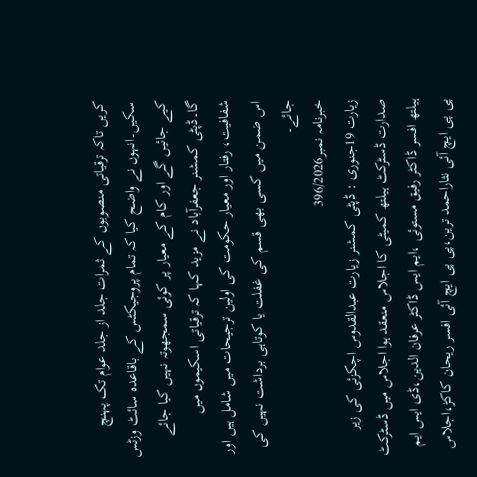کریں تاکہ ترقیاتی منصوبوں کے ثمرات جلد از جلد عوام تک پہنچ سکیں۔انہوں نے واضح کیا کہ تمام پروجیکٹس کے باقاعدہ سائٹ وزٹس کیے جائیں گے اور کام کے معیار پر کوئی سمجھوتہ نہیں کیا جائے گا۔ڈپٹی کمشنر جعفرآباد نے مزید کہا کہ ترقیاتی اسکیموں میں شفافیت، رفتار اور معیار حکومت کی اولین ترجیحات میں شامل ہیں اور اس ضمن میں کسی بھی قسم کی غفلت یا کوتاہی برداشت نہیں کی جائے۔
خبرنامہ نمبر396/2026
زیارت 19جنوری : ڈپٹی کمشنر زیارت عبدالقدوس اچکزئی کی زیر صدارت ڈسٹرکٹ ہیلتھ کمیٹی کا اجلاس منعقد ہوا اجلاس میں ڈسٹرکٹ ہیلتھ افسر ڈاکٹر رفیق مستوئی ،ایم ایس ڈاکٹر عرفان الدین،ڈی ایس ایم پی پی ایچ آئی نثاراحمد ترین،پی پی ایچ آئی افسر ریحان کاکڑ،اجلاس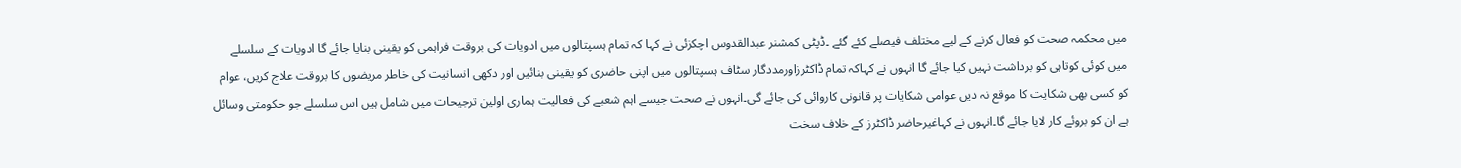میں محکمہ صحت کو فعال کرنے کے لیے مختلف فیصلے کئے گئے ۔ڈپٹی کمشنر عبدالقدوس اچکزئی نے کہا کہ تمام ہسپتالوں میں ادویات کی بروقت فراہمی کو یقینی بنایا جائے گا ادویات کے سلسلے میں کوئی کوتاہی کو برداشت نہیں کیا جائے گا انہوں نے کہاکہ تمام ڈاکٹرزاورمددگار سٹاف ہسپتالوں میں اپنی حاضری کو یقینی بنائیں اور دکھی انسانیت کی خاطر مریضوں کا بروقت علاج کریں، عوام کو کسی بھی شکایت کا موقع نہ دیں عوامی شکایات پر قانونی کاروائی کی جائے گی۔انہوں نے صحت جیسے اہم شعبے کی فعالیت ہماری اولین ترجیحات میں شامل ہیں اس سلسلے جو حکومتی وسائل ہے ان کو بروئے کار لایا جائے گا۔انہوں نے کہاغیرحاضر ڈاکٹرز کے خلاف سخت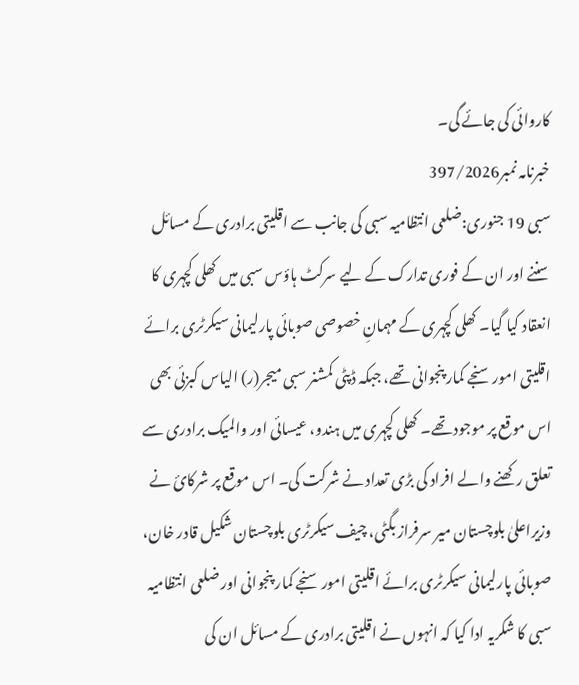کاروائی کی جائے گی۔
خبرنامہ نمبر397/2026
سبی 19 جنوری:ضلعی انتظامیہ سبی کی جانب سے اقلیتی برادری کے مسائل سننے اور ان کے فوری تدارک کے لیے سرکٹ ہاؤس سبی میں کھلی کچہری کا انعقاد کیا گیا۔ کھلی کچہری کے مہمانِ خصوصی صوبائی پارلیمانی سیکرٹری برائے اقلیتی امور سنجے کمار پنجوانی تھے، جبکہ ڈپٹی کمشنر سبی میجر(ر) الیاس کبزئی بھی اس موقع پر موجود تھے۔ کھلی کچہری میں ہندو، عیسائی اور والمیک برادری سے تعلق رکھنے والے افراد کی بڑی تعداد نے شرکت کی۔ اس موقع پر شرکائ نے وزیراعلیٰ بلوچستان میر سرفراز بگٹی، چیف سیکرٹری بلوچستان شکیل قادر خان، صوبائی پارلیمانی سیکرٹری برائے اقلیتی امور سنجے کمار پنجوانی اور ضلعی انتظامیہ سبی کا شکریہ ادا کیا کہ انہوں نے اقلیتی برادری کے مسائل ان کی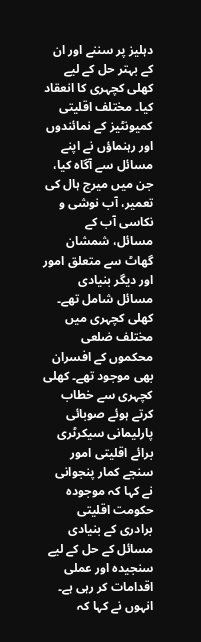دہلیز پر سننے اور ان کے بہتر حل کے لیے کھلی کچہری کا انعقاد کیا۔ مختلف اقلیتی کمیونٹیز کے نمائندوں اور رہنماؤں نے اپنے مسائل سے آگاہ کیا، جن میں میرج ہال کی تعمیر، آب نوشی و نکاسی آب کے مسائل، شمشان گھاٹ سے متعلق امور اور دیگر بنیادی مسائل شامل تھے۔ کھلی کچہری میں مختلف ضلعی محکموں کے افسران بھی موجود تھے۔ کھلی کچہری سے خطاب کرتے ہوئے صوبائی پارلیمانی سیکرٹری برائے اقلیتی امور سنجے کمار پنجوانی نے کہا کہ موجودہ حکومت اقلیتی برادری کے بنیادی مسائل کے حل کے لیے سنجیدہ اور عملی اقدامات کر رہی ہے۔ انہوں نے کہا کہ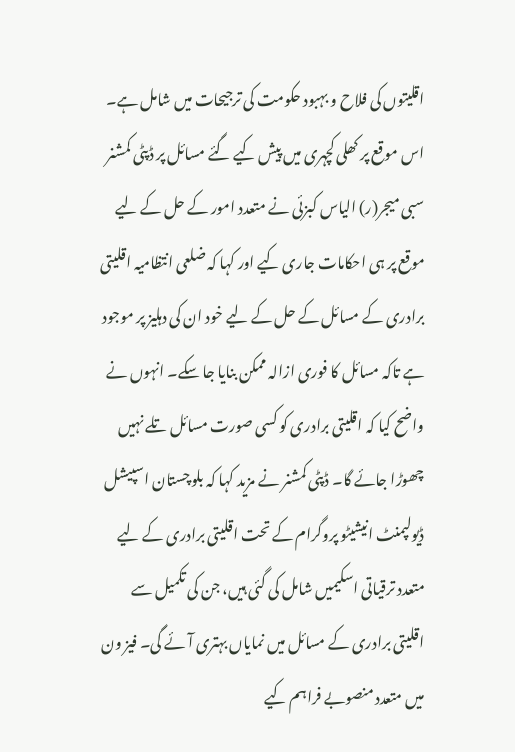اقلیتوں کی فلاح و بہبود حکومت کی ترجیحات میں شامل ہے۔ اس موقع پر کھلی کچہری میں پیش کیے گئے مسائل پر ڈپٹی کمشنر سبی میجر(ر) الیاس کبزئی نے متعدد امور کے حل کے لیے موقع پر ہی احکامات جاری کیے اور کہا کہ ضلعی انتظامیہ اقلیتی برادری کے مسائل کے حل کے لیے خود ان کی دہلیز پر موجود ہے تاکہ مسائل کا فوری ازالہ ممکن بنایا جا سکے۔ انہوں نے واضح کیا کہ اقلیتی برادری کو کسی صورت مسائل تلے نہیں چھوڑا جائے گا۔ ڈپٹی کمشنر نے مزید کہا کہ بلوچستان اسپیشل ڈیولپمنٹ انیشیٹو پروگرام کے تحت اقلیتی برادری کے لیے متعدد ترقیاتی اسکیمیں شامل کی گئی ہیں، جن کی تکمیل سے اقلیتی برادری کے مسائل میں نمایاں بہتری آئے گی۔ فیز ون میں متعدد منصوبے فراہم کیے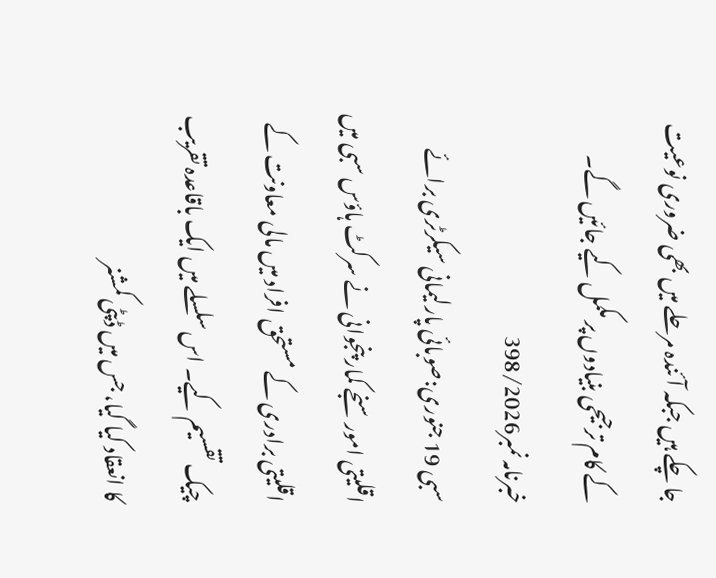جا چکے ہیں جبکہ آئندہ مرحلے میں بھی ضروری نوعیت کے کام ترجیحی بنیادوں پر مکمل کیے جائیں گے۔
خبرنامہ نمبر398/2026
سبی 19 جنوری:صوبائی پارلیمانی سیکرٹری برائے اقلیتی امور سنجے کمار پنجوانی نے سرکٹ ہاؤس سبی میں اقلیتی برادری کے مستحق افراد میں مالی معاونت کے چیک تقسیم کیے۔ اس سلسلے میں ایک باقاعدہ تقریب کا انعقاد کیا گیا، جس میں ڈپٹی کمشنر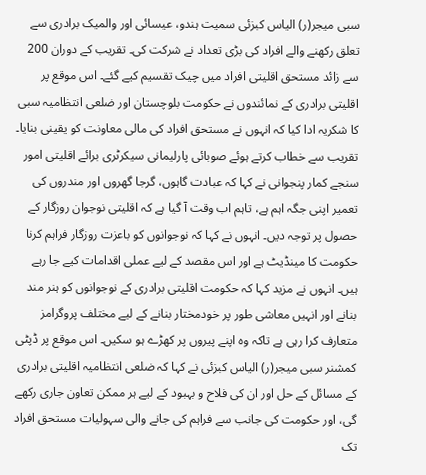سبی میجر(ر) الیاس کبزئی سمیت ہندو، عیسائی اور والمیک برادری سے تعلق رکھنے والے افراد کی بڑی تعداد نے شرکت کی۔ تقریب کے دوران 200 سے زائد مستحق اقلیتی افراد میں چیک تقسیم کیے گئے۔ اس موقع پر اقلیتی برادری کے نمائندوں نے حکومت بلوچستان اور ضلعی انتظامیہ سبی کا شکریہ ادا کیا کہ انہوں نے مستحق افراد کی مالی معاونت کو یقینی بنایا۔ تقریب سے خطاب کرتے ہوئے صوبائی پارلیمانی سیکرٹری برائے اقلیتی امور سنجے کمار پنجوانی نے کہا کہ عبادت گاہوں، گرجا گھروں اور مندروں کی تعمیر اپنی جگہ اہم ہے، تاہم اب وقت آ گیا ہے کہ اقلیتی نوجوان روزگار کے حصول پر توجہ دیں۔ انہوں نے کہا کہ نوجوانوں کو باعزت روزگار فراہم کرنا حکومت کا مینڈیٹ ہے اور اس مقصد کے لیے عملی اقدامات کیے جا رہے ہیں۔ انہوں نے مزید کہا کہ حکومت اقلیتی برادری کے نوجوانوں کو ہنر مند بنانے اور انہیں معاشی طور پر خودمختار بنانے کے لیے مختلف پروگرامز متعارف کرا رہی ہے تاکہ وہ اپنے پیروں پر کھڑے ہو سکیں۔ اس موقع پر ڈپٹی کمشنر سبی میجر(ر) الیاس کبزئی نے کہا کہ ضلعی انتظامیہ اقلیتی برادری کے مسائل کے حل اور ان کی فلاح و بہبود کے لیے ہر ممکن تعاون جاری رکھے گی، اور حکومت کی جانب سے فراہم کی جانے والی سہولیات مستحق افراد تک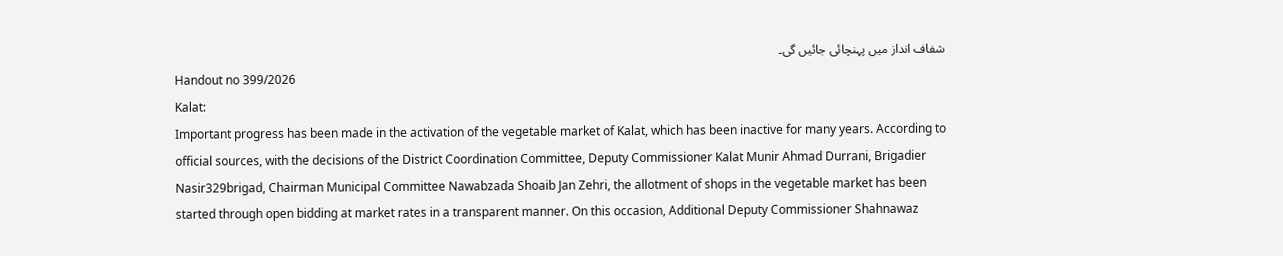شفاف انداز میں پہنچائی جائیں گی۔
Handout no 399/2026
Kalat:
Important progress has been made in the activation of the vegetable market of Kalat, which has been inactive for many years. According to official sources, with the decisions of the District Coordination Committee, Deputy Commissioner Kalat Munir Ahmad Durrani, Brigadier Nasir329brigad, Chairman Municipal Committee Nawabzada Shoaib Jan Zehri, the allotment of shops in the vegetable market has been started through open bidding at market rates in a transparent manner. On this occasion, Additional Deputy Commissioner Shahnawaz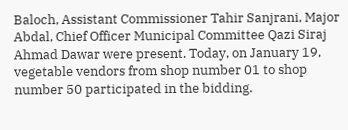Baloch, Assistant Commissioner Tahir Sanjrani, Major Abdal, Chief Officer Municipal Committee Qazi Siraj Ahmad Dawar were present. Today, on January 19, vegetable vendors from shop number 01 to shop number 50 participated in the bidding.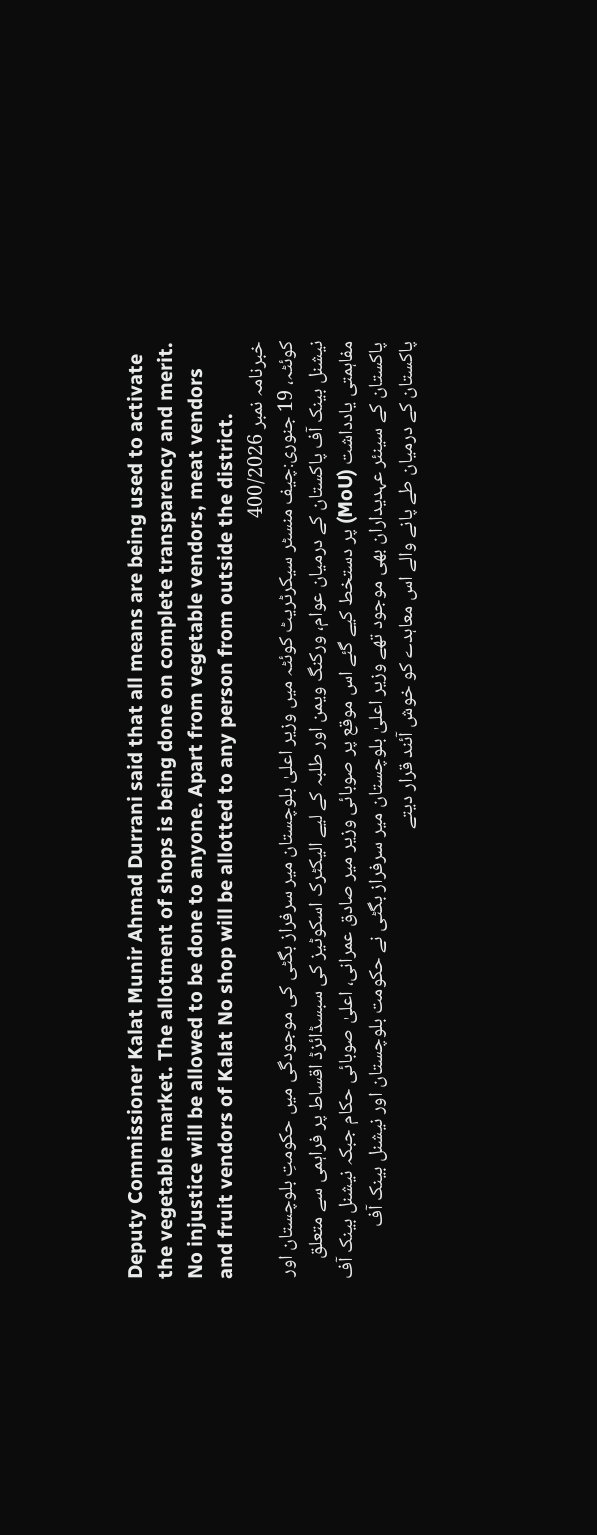Deputy Commissioner Kalat Munir Ahmad Durrani said that all means are being used to activate the vegetable market. The allotment of shops is being done on complete transparency and merit. No injustice will be allowed to be done to anyone. Apart from vegetable vendors, meat vendors and fruit vendors of Kalat No shop will be allotted to any person from outside the district.
خبرنامہ نمبر 400/2026
کوئٹہ، 19 جنوری:چیف منسٹر سیکرٹریٹ کوئٹہ میں وزیر اعلیٰ بلوچستان میر سرفراز بگٹی کی موجودگی میں حکومتِ بلوچستان اور نیشنل بینک آف پاکستان کے درمیان عوام، ورکنگ ویمن اور طلبہ کے لیے الیکٹرک اسکوٹیز کی سبسڈائزڈ اقساط پر فراہمی سے متعلق مفاہمتی یادداشت (MoU) پر دستخط کیے گئے اس موقع پر صوبائی وزیر میر صادق عمرانی، اعلیٰ صوبائی حکام جبکہ نیشنل بینک آف پاکستان کے سینئر عہدیداران بھی موجود تھے وزیر اعلیٰ بلوچستان میر سرفراز بگٹی نے حکومت بلوچستان اور نیشنل بینک آف پاکستان کے درمیان طے پانے والے اس معاہدے کو خوش آئند قرار دیتے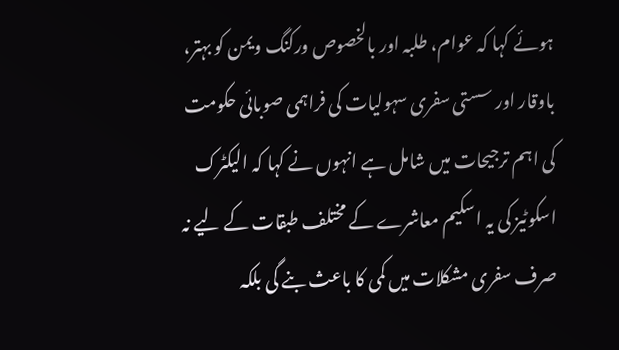ہوئے کہا کہ عوام، طلبہ اور بالخصوص ورکنگ ویمن کو بہتر، باوقار اور سستی سفری سہولیات کی فراہمی صوبائی حکومت کی اہم ترجیحات میں شامل ہے انہوں نے کہا کہ الیکٹرک اسکوٹیز کی یہ اسکیم معاشرے کے مختلف طبقات کے لیے نہ صرف سفری مشکلات میں کمی کا باعث بنے گی بلکہ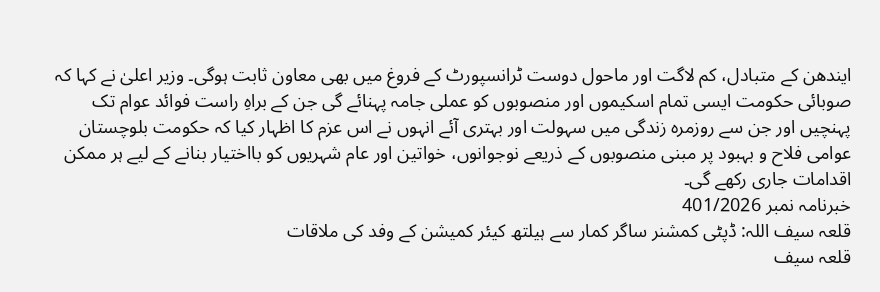ایندھن کے متبادل، کم لاگت اور ماحول دوست ٹرانسپورٹ کے فروغ میں بھی معاون ثابت ہوگی۔ وزیر اعلیٰ نے کہا کہ صوبائی حکومت ایسی تمام اسکیموں اور منصوبوں کو عملی جامہ پہنائے گی جن کے براہِ راست فوائد عوام تک پہنچیں اور جن سے روزمرہ زندگی میں سہولت اور بہتری آئے انہوں نے اس عزم کا اظہار کیا کہ حکومت بلوچستان عوامی فلاح و بہبود پر مبنی منصوبوں کے ذریعے نوجوانوں، خواتین اور عام شہریوں کو بااختیار بنانے کے لیے ہر ممکن اقدامات جاری رکھے گی۔
خبرنامہ نمبر 401/2026
قلعہ سیف اللہ: ڈپٹی کمشنر ساگر کمار سے ہیلتھ کیئر کمیشن کے وفد کی ملاقات
قلعہ سیف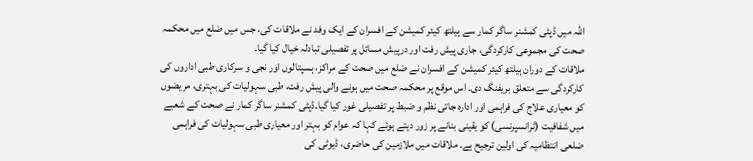اللہ میں ڈپٹی کمشنر ساگر کمار سے ہیلتھ کیئر کمیشن کے افسران کے ایک وفد نے ملاقات کی، جس میں ضلع میں محکمہ صحت کی مجموعی کارکردگی، جاری پیش رفت اور درپیش مسائل پر تفصیلی تبادلہ خیال کیا گیا۔
ملاقات کے دوران ہیلتھ کیئر کمیشن کے افسران نے ضلع میں صحت کے مراکز، ہسپتالوں اور نجی و سرکاری طبی اداروں کی کارکردگی سے متعلق بریفنگ دی۔ اس موقع پر محکمہ صحت میں ہونے والی پیش رفت، طبی سہولیات کی بہتری، مریضوں کو معیاری علاج کی فراہمی اور ادارہ جاتی نظم و ضبط پر تفصیلی غور کیا گیا۔ڈپٹی کمشنر ساگر کمار نے صحت کے شعبے میں شفافیت (ٹرانسپرنسی) کو یقینی بنانے پر زور دیتے ہوئے کہا کہ عوام کو بہتر اور معیاری طبی سہولیات کی فراہمی ضلعی انتظامیہ کی اولین ترجیح ہے۔ ملاقات میں ملازمین کی حاضری، ڈیوٹی کی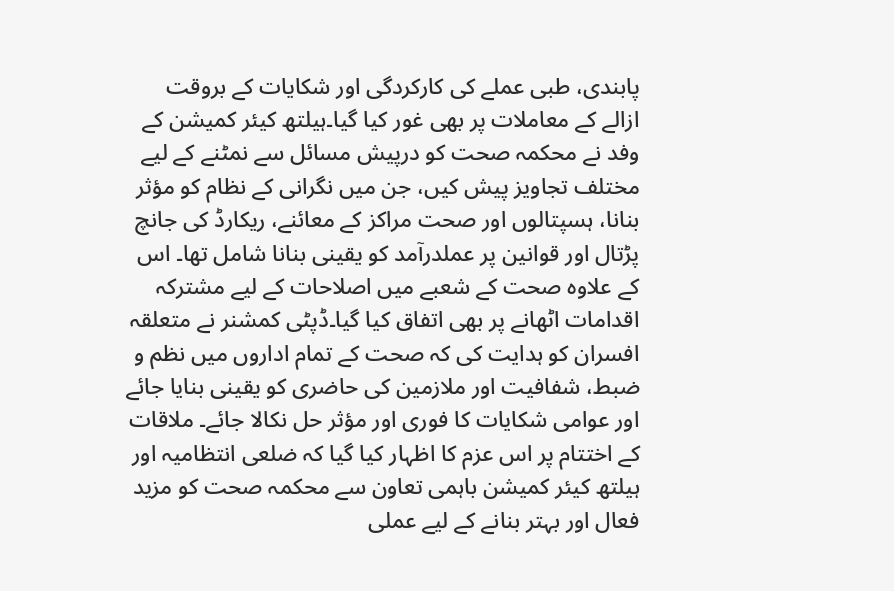پابندی، طبی عملے کی کارکردگی اور شکایات کے بروقت ازالے کے معاملات پر بھی غور کیا گیا۔ہیلتھ کیئر کمیشن کے وفد نے محکمہ صحت کو درپیش مسائل سے نمٹنے کے لیے مختلف تجاویز پیش کیں، جن میں نگرانی کے نظام کو مؤثر بنانا، ہسپتالوں اور صحت مراکز کے معائنے، ریکارڈ کی جانچ پڑتال اور قوانین پر عملدرآمد کو یقینی بنانا شامل تھا۔ اس کے علاوہ صحت کے شعبے میں اصلاحات کے لیے مشترکہ اقدامات اٹھانے پر بھی اتفاق کیا گیا۔ڈپٹی کمشنر نے متعلقہ افسران کو ہدایت کی کہ صحت کے تمام اداروں میں نظم و ضبط، شفافیت اور ملازمین کی حاضری کو یقینی بنایا جائے اور عوامی شکایات کا فوری اور مؤثر حل نکالا جائے۔ ملاقات کے اختتام پر اس عزم کا اظہار کیا گیا کہ ضلعی انتظامیہ اور ہیلتھ کیئر کمیشن باہمی تعاون سے محکمہ صحت کو مزید فعال اور بہتر بنانے کے لیے عملی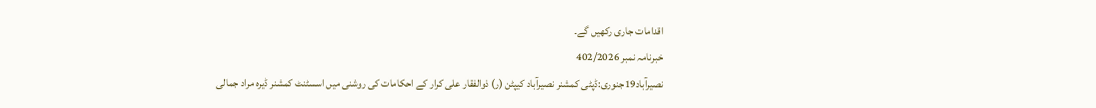اقدامات جاری رکھیں گے۔
خبرنامہ نمبر 402/2026
نصیرآباد19جنوری:ڈپٹی کمشنر نصیرآباد کیپٹن (ر) ذوالفقار علی کرار کے احکامات کی روشنی میں اسسٹنٹ کمشنر ڈیرہ مراد جمالی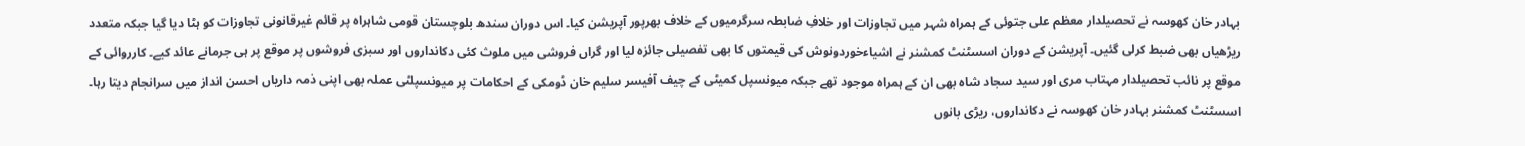بہادر خان کھوسہ نے تحصیلدار معظم علی جتوئی کے ہمراہ شہر میں تجاوزات اور خلافِ ضابطہ سرگرمیوں کے خلاف بھرپور آپریشن کیا۔ اس دوران سندھ بلوچستان قومی شاہراہ پر قائم غیرقانونی تجاوزات کو ہٹا دیا گیا جبکہ متعدد ریڑھیاں بھی ضبط کرلی گئیں۔ آپریشن کے دوران اسسٹنٹ کمشنر نے اشیاءخوردونوش کی قیمتوں کا بھی تفصیلی جائزہ لیا اور گراں فروشی میں ملوث کئی دکانداروں اور سبزی فروشوں پر موقع پر ہی جرمانے عائد کیے۔ کارروائی کے موقع پر نائب تحصیلدار مہتاب مری اور سید سجاد شاہ بھی ان کے ہمراہ موجود تھے جبکہ میونسپل کمیٹی کے چیف آفیسر سلیم خان ڈومکی کے احکامات پر میونسپلٹی عملہ بھی اپنی ذمہ داریاں احسن انداز میں سرانجام دیتا رہا۔ اسسٹنٹ کمشنر بہادر خان کھوسہ نے دکانداروں، ریڑی بانوں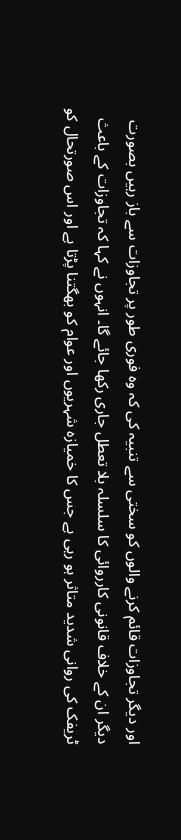اور دیگر تجاوزات قائم کرنے والوں کو سختی سے تنبیہ کی کہ وہ فوری طور پر تجاوزات سے باز رہیں بصورت دیگر ان کے خلاف قانونی کارروائی کا سلسلہ بلا تعطل جاری رکھا جائے گا۔ انہوں نے کہا کہ تجاوزات کے باعث ٹریفک کی روانی شدید متاثر ہو رہی ہے جس کا خمیازہ شہریوں اور عوام کو بھگتنا پڑتا ہے اور اس صورتحال کو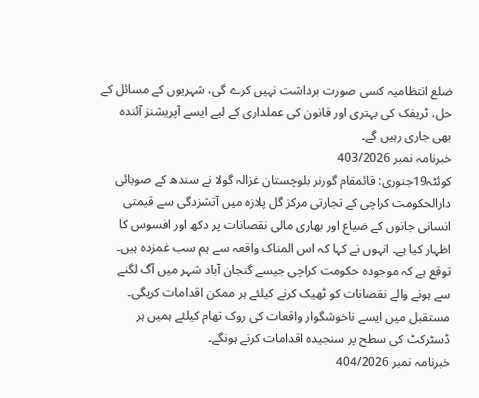ضلع انتظامیہ کسی صورت برداشت نہیں کرے گی، شہریوں کے مسائل کے حل، ٹریفک کی بہتری اور قانون کی عملداری کے لیے ایسے آپریشنز آئندہ بھی جاری رہیں گے۔
خبرنامہ نمبر 403/2026
کوئٹہ19جنوری: قائمقام گورنر بلوچستان غزالہ گولا نے سندھ کے صوبائی دارالحکومت کراچی کے تجارتی مرکز گل پلازہ میں آتشزدگی سے قیمتی انسانی جانوں کے ضیاع اور بھاری مالی نقصانات پر دکھ اور افسوس کا اظہار کیا ہے۔ انہوں نے کہا کہ اس المناک واقعہ سے ہم سب غمزدہ ہیں۔ توقع ہے کہ موجودہ حکومت کراچی جیسے گنجان آباد شہر میں آگ لگنے سے ہونے والے نقصانات کو ٹھیک کرنے کیلئے ہر ممکن اقدامات کریگی۔ مستقبل میں ایسے ناخوشگوار واقعات کی روک تھام کیلئے ہمیں ہر ڈسٹرکٹ کی سطح پر سنجیدہ اقدامات کرنے ہونگے۔
خبرنامہ نمبر 404/2026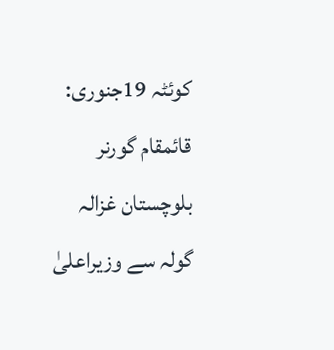کوئٹہ 19جنوری: قائمقام گورنر بلوچستان غزالہ گولہ سے وزیراعلیٰ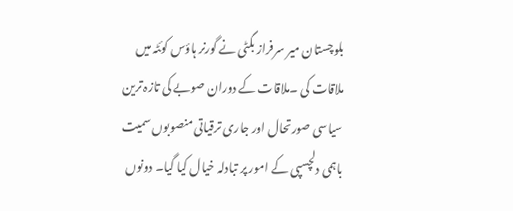بلوچستان میر سرفراز بگٹی نے گورنر ہاؤس کوئٹہ میں ملاقات کی ۔ملاقات کے دوران صوبے کی تازہ ترین سیاسی صورتحال اور جاری ترقیاتی منصوبوں سمیت باہمی دلچسپی کے امور پر تبادلہ خیال کیا گیا۔ دونوں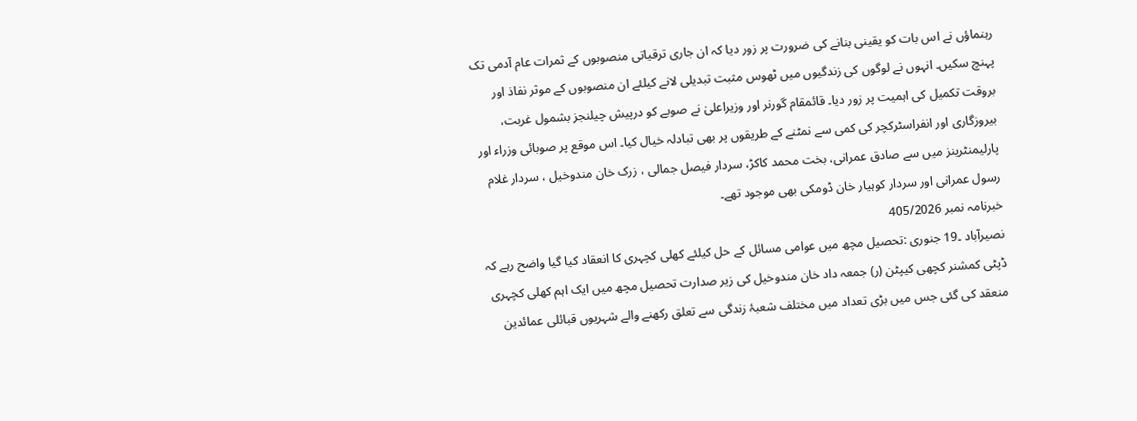رہنماؤں نے اس بات کو یقینی بنانے کی ضرورت پر زور دیا کہ ان جاری ترقیاتی منصوبوں کے ثمرات عام آدمی تک پہنچ سکیں۔ انہوں نے لوگوں کی زندگیوں میں ٹھوس مثبت تبدیلی لانے کیلئے ان منصوبوں کے موثر نفاذ اور بروقت تکمیل کی اہمیت پر زور دیا۔ قائمقام گورنر اور وزیراعلیٰ نے صوبے کو درپیش چیلنجز بشمول غربت، بیروزگاری اور انفراسٹرکچر کی کمی سے نمٹنے کے طریقوں پر بھی تبادلہ خیال کیا۔ اس موقع پر صوبائی وزراء اور پارلیمنٹرینز میں سے صادق عمرانی، بخت محمد کاکڑ، سردار فیصل جمالی ، زرک خان مندوخیل ، سردار غلام رسول عمرانی اور سردار کوہیار خان ڈومکی بھی موجود تھے۔
خبرنامہ نمبر 405/2026
نصیرآباد ۔19 جنوری :تحصیل مچھ میں عوامی مسائل کے حل کیلئے کھلی کچہری کا انعقاد کیا گیا واضح رہے کہ ڈپٹی کمشنر کچھی کیپٹن (ر) جمعہ داد خان مندوخیل کی زیر صدارت تحصیل مچھ میں ایک اہم کھلی کچہری منعقد کی گئی جس میں بڑی تعداد میں مختلف شعبۂ زندگی سے تعلق رکھنے والے شہریوں قبائلی عمائدین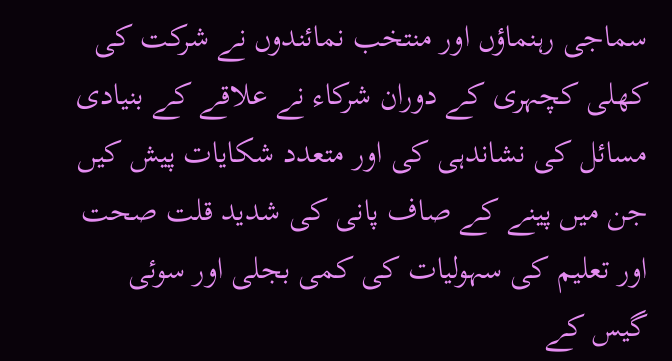سماجی رہنماؤں اور منتخب نمائندوں نے شرکت کی
کھلی کچہری کے دوران شرکاء نے علاقے کے بنیادی مسائل کی نشاندہی کی اور متعدد شکایات پیش کیں جن میں پینے کے صاف پانی کی شدید قلت صحت اور تعلیم کی سہولیات کی کمی بجلی اور سوئی گیس کے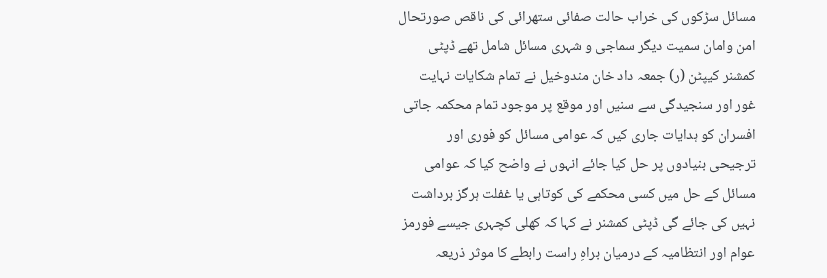مسائل سڑکوں کی خراب حالت صفائی ستھرائی کی ناقص صورتحال امن وامان سمیت دیگر سماجی و شہری مسائل شامل تھے ڈپٹی کمشنر کیپٹن (ر) جمعہ داد خان مندوخیل نے تمام شکایات نہایت غور اور سنجیدگی سے سنیں اور موقع پر موجود تمام محکمہ جاتی افسران کو ہدایات جاری کیں کہ عوامی مسائل کو فوری اور ترجیحی بنیادوں پر حل کیا جائے انہوں نے واضح کیا کہ عوامی مسائل کے حل میں کسی محکمے کی کوتاہی یا غفلت ہرگز برداشت نہیں کی جائے گی ڈپٹی کمشنر نے کہا کہ کھلی کچہری جیسے فورمز عوام اور انتظامیہ کے درمیان براہِ راست رابطے کا موثر ذریعہ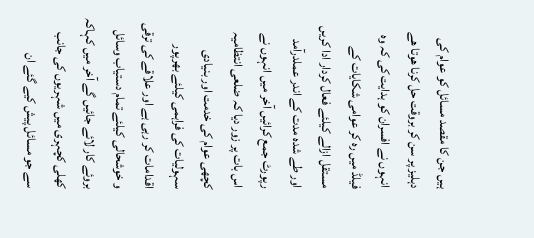ہیں جن کا مقصد مسائل کو عوام کی دہلیز پر سن کر بروقت حل کرنا ھوتا ھے انہوں نے افسران کو ہدایت کی کہ وہ فیلڈ میں رہ کر عوامی شکایات کے مستقل ازالے کیلئے فعال کردار ادا کریں اور طے شدہ مدت کے اندر عملدرآمد رپورٹ جمع کرائیں آخر میں انہوں نے اس بات پر زور دیا کہ ضلعی انتظامیہ کچھی عوام کی خدمت اور بنیادی سہولیات کی فراہمی کیلئے بھرپور اقدامات کر رہی ہے اور علاقے کی ترقی و خوشحالی کیلئے تمام دستیاب وسائل بروئے کار لائے جائیں گے آخر میں کہاکہ کھلی کچہری میں شہریوں کی جانب سے جو مسائل پیش کیے گئے ان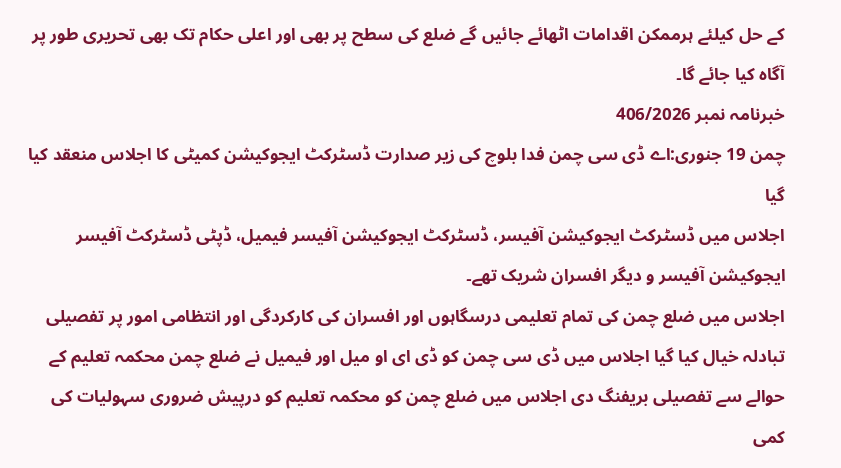کے حل کیلئے ہرممکن اقدامات اٹھائے جائیں گے ضلع کی سطح پر بھی اور اعلی حکام تک بھی تحریری طور پر آگاہ کیا جائے گا۔
خبرنامہ نمبر 406/2026
چمن 19 جنوری:اے ڈی سی چمن فدا بلوچ کی زیر صدارت ڈسٹرکٹ ایجوکیشن کمیٹی کا اجلاس منعقد کیا گیا
اجلاس میں ڈسٹرکٹ ایجوکیشن آفیسر، ڈسٹرکٹ ایجوکیشن آفیسر فیمیل، ڈپٹی ڈسٹرکٹ آفیسر ایجوکیشن آفیسر و دیگر افسران شریک تھے۔
اجلاس میں ضلع چمن کی تمام تعلیمی درسگاہوں اور افسران کی کارکردگی اور انتظامی امور پر تفصیلی تبادلہ خیال کیا گیا اجلاس میں ڈی سی چمن کو ڈی ای او میل اور فیمیل نے ضلع چمن محکمہ تعلیم کے حوالے سے تفصیلی بریفنگ دی اجلاس میں ضلع چمن کو محکمہ تعلیم کو درپیش ضروری سہولیات کی کمی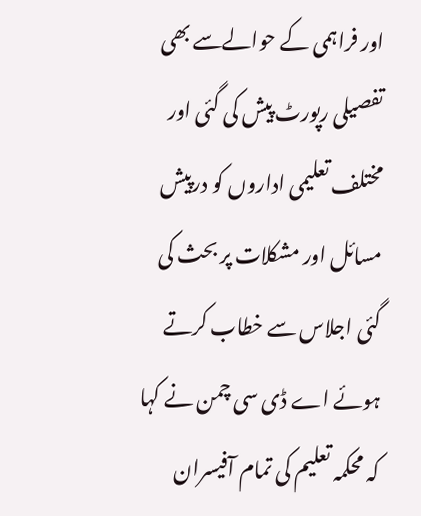اور فراہمی کے حوالےسے بھی تفصیلی رپورٹ پیش کی گئی اور مختلف تعلیمی اداروں کو درپیش مسائل اور مشکلات پر بحث کی گئی اجلاس سے خطاب کرتے ہوئے اے ڈی سی چمن نے کہا کہ محکمہ تعلیم کی تمام آفیسران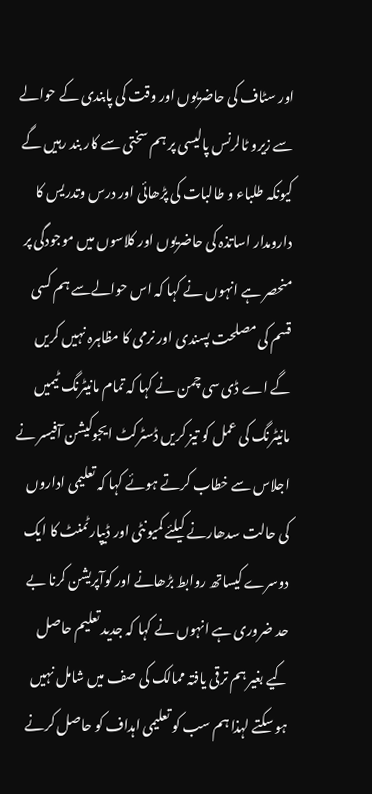اور سٹاف کی حاضریوں اور وقت کی پابندی کے حوالے سے زیرو ٹالرنس پالیسی پر ہم سختی سے کار بند رہیں گے کیونکہ طلباء و طالبات کی پڑھائی اور درس وتدریس کا دارومدار اساتذہ کی حاضریوں اور کلاسوں میں موجودگی پر منحصر ہے انہوں نے کہا کہ اس حوالےسے ہم کسی قسم کی مصلحت پسندی اور نرمی کا مظاہرہ نہیں کریں گے اے ڈی سی چمن نے کہا کہ تمام مانیٹرنگ ٹیمیں مانیٹرنگ کی عمل کو تیز کریں ڈسٹرکٹ ایجوکیشن آفیسر نے اجلاس سے خطاب کرتے ہوئے کہا کہ تعلیمی اداروں کی حالت سدھارنے کیلئے کمیونٹی اور ڈیپارٹمنٹ کا ایک دوسرے کیساتھ روابط بڑھانے اور کوآپریشن کرنا بے حد ضروری ہے انہوں نے کہا کہ جدید تعلیم حاصل کیے بغیر ہم ترقی یافتہ ممالک کی صف میں شامل نہیں ہو سکتے لہذا ہم سب کو تعلیمی اہداف کو حاصل کرنے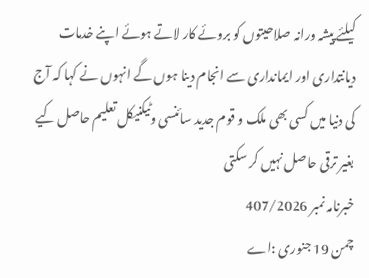کیلئے پیشہ ورانہ صلاحیتوں کو بروئے کار لاتے ہوئے اپنے خدمات دیانتداری اور ایمانداری سے انجام دینا ہوں گے انہوں نے کہا کہ آج کی دنیا میں کسی بھی ملک و قوم جدید سائنسی وٹیکنیکل تعلیم حاصل کیے بغیر ترقی حاصل نہیں کر سکتی
خبرنامہ نمبر 407/2026
چمن 19 جنوری :اے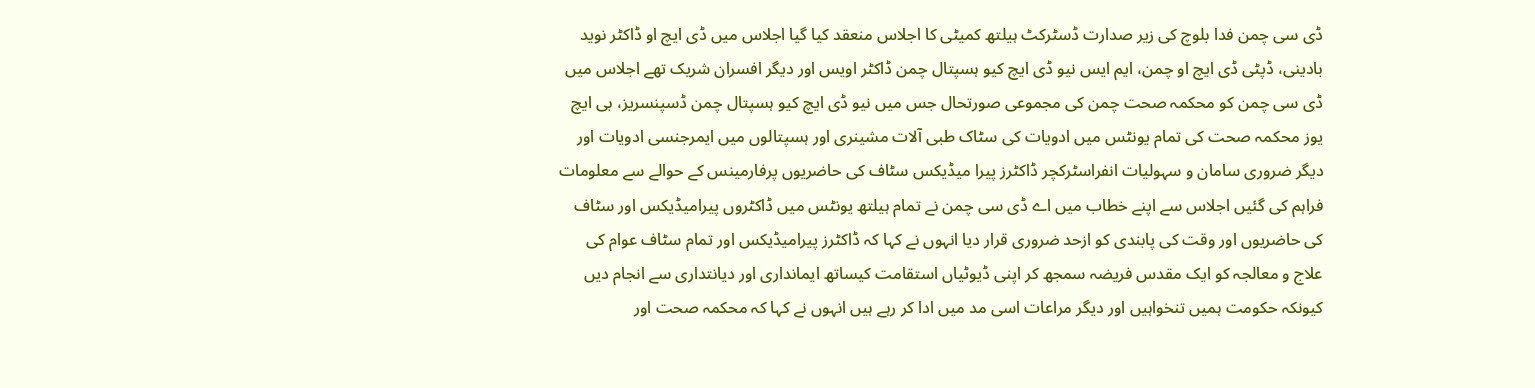ڈی سی چمن فدا بلوچ کی زیر صدارت ڈسٹرکٹ ہیلتھ کمیٹی کا اجلاس منعقد کیا گیا اجلاس میں ڈی ایچ او ڈاکٹر نوید بادینی، ڈپٹی ڈی ایچ او چمن، ایم ایس نیو ڈی ایچ کیو ہسپتال چمن ڈاکٹر اویس اور دیگر افسران شریک تھے اجلاس میں ڈی سی چمن کو محکمہ صحت چمن کی مجموعی صورتحال جس میں نیو ڈی ایچ کیو ہسپتال چمن ڈسپنسریز، بی ایچ یوز محکمہ صحت کی تمام یونٹس میں ادویات کی سٹاک طبی آلات مشینری اور ہسپتالوں میں ایمرجنسی ادویات اور دیگر ضروری سامان و سہولیات انفراسٹرکچر ڈاکٹرز پیرا میڈیکس سٹاف کی حاضریوں پرفارمینس کے حوالے سے معلومات فراہم کی گئیں اجلاس سے اپنے خطاب میں اے ڈی سی چمن نے تمام ہیلتھ یونٹس میں ڈاکٹروں پیرامیڈیکس اور سٹاف کی حاضریوں اور وقت کی پابندی کو ازحد ضروری قرار دیا انہوں نے کہا کہ ڈاکٹرز پیرامیڈیکس اور تمام سٹاف عوام کی علاج و معالجہ کو ایک مقدس فریضہ سمجھ کر اپنی ڈیوٹیاں استقامت کیساتھ ایمانداری اور دیانتداری سے انجام دیں کیونکہ حکومت ہمیں تنخواہیں اور دیگر مراعات اسی مد میں ادا کر رہے ہیں انہوں نے کہا کہ محکمہ صحت اور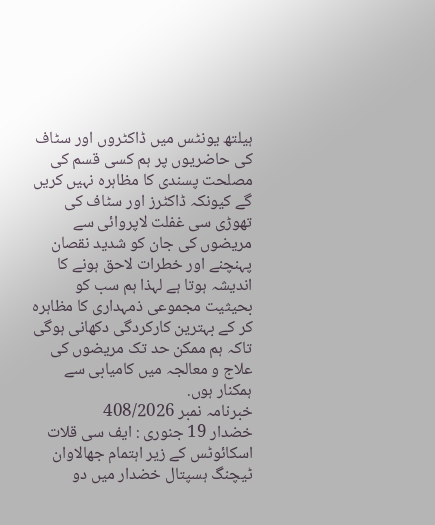ہیلتھ یونٹس میں ڈاکٹروں اور سٹاف کی حاضریوں پر ہم کسی قسم کی مصلحت پسندی کا مظاہرہ نہیں کریں گے کیونکہ ڈاکٹرز اور سٹاف کی تھوڑی سی غفلت لاپروائی سے مریضوں کی جان کو شدید نقصان پہنچنے اور خطرات لاحق ہونے کا اندیشہ ہوتا ہے لہذا ہم سب کو بحیثیت مجموعی ذمہداری کا مظاہرہ کر کے بہترین کارکردگی دکھانی ہوگی تاکہ ہم ممکن حد تک مریضوں کی علاج و معالجہ میں کامیابی سے ہمکنار ہوں.
خبرنامہ نمبر 408/2026
خضدار 19 جنوری : ایف سی قلات اسکائوٹس کے زیر اہتمام جھالاوان ٹیچنگ ہسپتال خضدار میں دو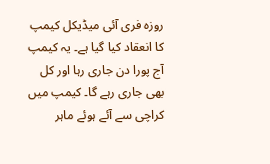روزہ فری آئی میڈیکل کیمپ کا انعقاد کیا گیا ہے۔ یہ کیمپ آج پورا دن جاری رہا اور کل بھی جاری رہے گا۔ کیمپ میں کراچی سے آئے ہوئے ماہر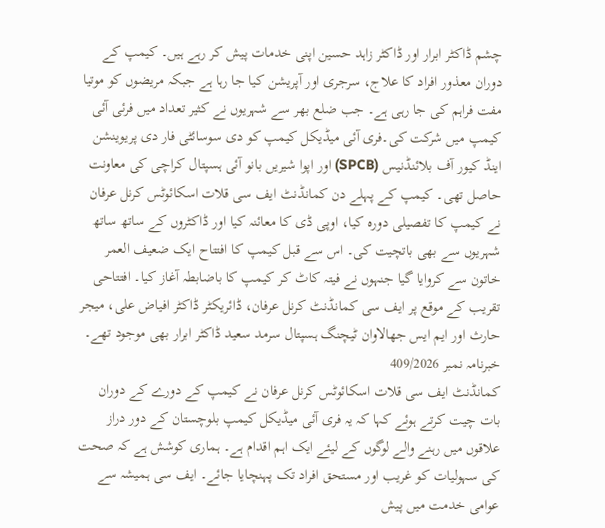چشم ڈاکٹر ابرار اور ڈاکٹر زاہد حسین اپنی خدمات پیش کر رہے ہیں۔ کیمپ کے دوران معذور افراد کا علاج، سرجری اور آپریشن کیا جا رہا ہے جبکہ مریضوں کو موتیا مفت فراہم کی جا رہی ہے۔ جب ضلع بھر سے شہریوں نے کثیر تعداد میں فرئی آئی کیمپ میں شرکت کی۔فری آئی میڈیکل کیمپ کو دی سوسائٹی فار دی پریوینشن اینڈ کیور آف بلائنڈنیس (SPCB) اور اپوا شیریں بانو آئی ہسپتال کراچی کی معاونت حاصل تھی۔ کیمپ کے پہلے دن کمانڈنٹ ایف سی قلات اسکائوٹس کرنل عرفان نے کیمپ کا تفصیلی دورہ کیا، اوپی ڈی کا معائنہ کیا اور ڈاکٹروں کے ساتھ ساتھ شہریوں سے بھی باتچیت کی۔ اس سے قبل کیمپ کا افتتاح ایک ضعیف العمر خاتون سے کروایا گیا جنہوں نے فیتہ کاٹ کر کیمپ کا باضابطہ آغاز کیا۔ افتتاحی تقریب کے موقع پر ایف سی کمانڈنٹ کرنل عرفان، ڈائریکٹر ڈاکٹر افیاض علی، میجر حارث اور ایم ایس جھالاوان ٹیچنگ ہسپتال سرمد سعید ڈاکٹر ابرار بھی موجود تھے۔
خبرنامہ نمبر 409/2026
کمانڈنٹ ایف سی قلات اسکائوٹس کرنل عرفان نے کیمپ کے دورے کے دوران بات چیت کرتے ہوئے کہا کہ یہ فری آئی میڈیکل کیمپ بلوچستان کے دور دراز علاقوں میں رہنے والے لوگوں کے لیئے ایک اہم اقدام ہے۔ ہماری کوشش ہے کہ صحت کی سہولیات کو غریب اور مستحق افراد تک پہنچایا جائے۔ ایف سی ہمیشہ سے عوامی خدمت میں پیش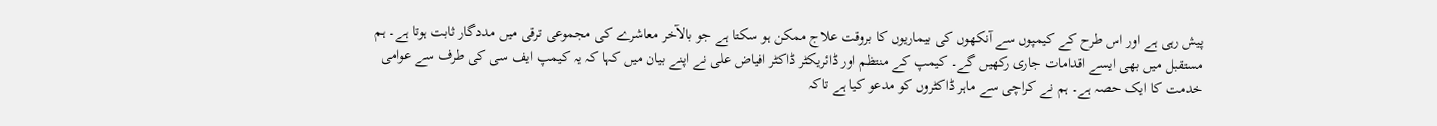پیش رہی ہے اور اس طرح کے کیمپوں سے آنکھوں کی بیماریوں کا بروقت علاج ممکن ہو سکتا ہے جو بالآخر معاشرے کی مجموعی ترقی میں مددگار ثابت ہوتا ہے۔ ہم مستقبل میں بھی ایسے اقدامات جاری رکھیں گے۔ کیمپ کے منتظم اور ڈائریکٹر ڈاکٹر افیاض علی نے اپنے بیان میں کہا کہ یہ کیمپ ایف سی کی طرف سے عوامی خدمت کا ایک حصہ ہے۔ ہم نے کراچی سے ماہر ڈاکٹروں کو مدعو کیا ہے تاکہ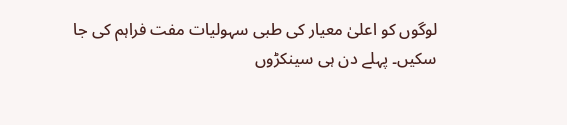لوگوں کو اعلیٰ معیار کی طبی سہولیات مفت فراہم کی جا سکیں۔ پہلے دن ہی سینکڑوں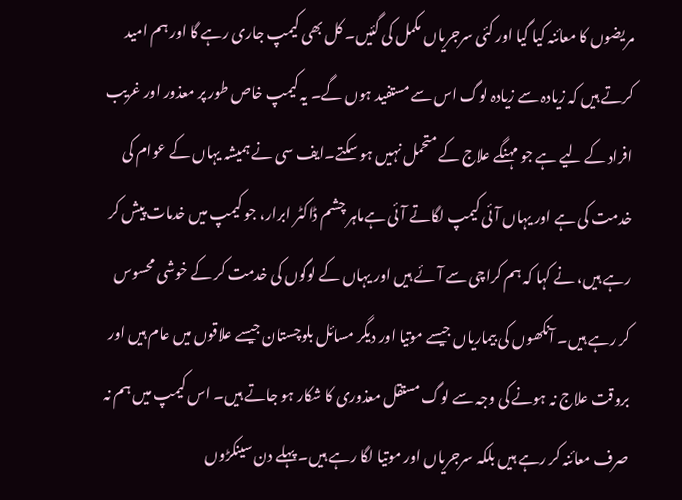مریضوں کا معائنہ کیا گیا اور کئی سرجریاں مکمل کی گئیں۔ کل بھی کیمپ جاری رہے گا اور ہم امید کرتے ہیں کہ زیادہ سے زیادہ لوگ اس سے مستفید ہوں گے۔ یہ کیمپ خاص طور پر معذور اور غریب افراد کے لیے ہے جو مہنگے علاج کے متحمل نہیں ہو سکتے۔ایف سی نے ہمیشہ یہاں کے عوام کی خدمت کی ہے اور یہاں آئی کیمپ لگاتے آئی ہےماہر چشم ڈاکٹر ابرار، جو کیمپ میں خدمات پیش کر رہے ہیں، نے کہا کہ ہم کراچی سے آئے ہیں اور یہاں کے لوگوں کی خدمت کر کے خوشی محسوس کر رہے ہیں۔ آنکھوں کی بیماریاں جیسے موتیا اور دیگر مسائل بلوچستان جیسے علاقوں میں عام ہیں اور بروقت علاج نہ ہونے کی وجہ سے لوگ مستقل معذوری کا شکار ہو جاتے ہیں۔ اس کیمپ میں ہم نہ صرف معائنہ کر رہے ہیں بلکہ سرجریاں اور موتیا لگا رہے ہیں۔ پہلے دن سینکڑوں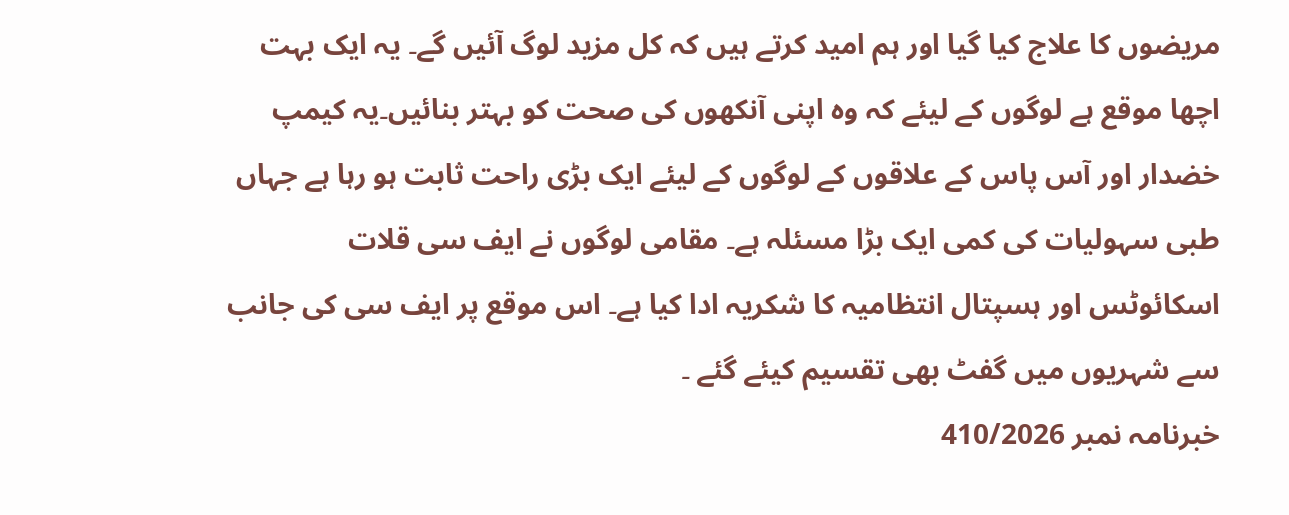مریضوں کا علاج کیا گیا اور ہم امید کرتے ہیں کہ کل مزید لوگ آئیں گے۔ یہ ایک بہت اچھا موقع ہے لوگوں کے لیئے کہ وہ اپنی آنکھوں کی صحت کو بہتر بنائیں۔یہ کیمپ خضدار اور آس پاس کے علاقوں کے لوگوں کے لیئے ایک بڑی راحت ثابت ہو رہا ہے جہاں طبی سہولیات کی کمی ایک بڑا مسئلہ ہے۔ مقامی لوگوں نے ایف سی قلات اسکائوٹس اور ہسپتال انتظامیہ کا شکریہ ادا کیا ہے۔ اس موقع پر ایف سی کی جانب سے شہریوں میں گفٹ بھی تقسیم کیئے گئے ۔
خبرنامہ نمبر 410/2026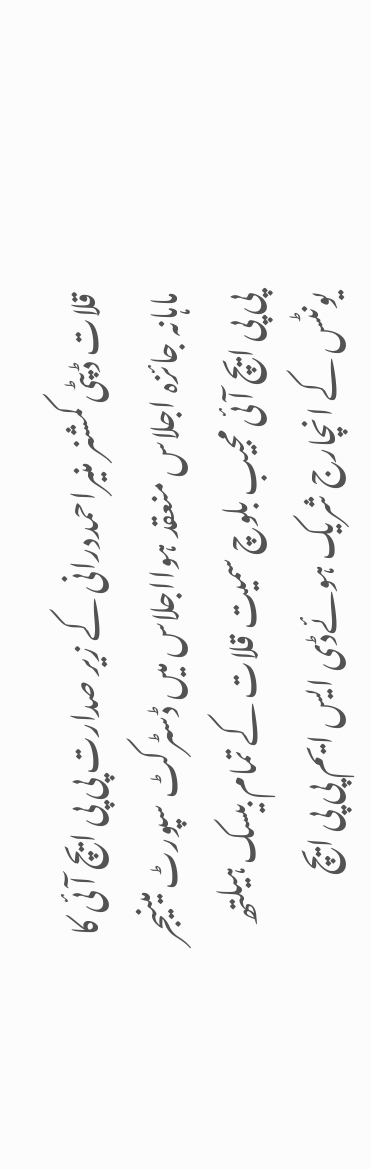قلات ڈپٹی کمشنر منیراحمددرانی کے زیر صدارت پی پی ایچ آئی کا ماہانہ جائزہ اجلاس منعقد ہوااجلاس میں ڈسٹرکٹ سپورٹ مینیجر پی پی ایچ آئی مجیب بلوچ سمیت قلات کے تمام بیسک ہیلتھ یونٹس کے انچارج شریک ہوئےڈی ایس ایم پی پی ایچ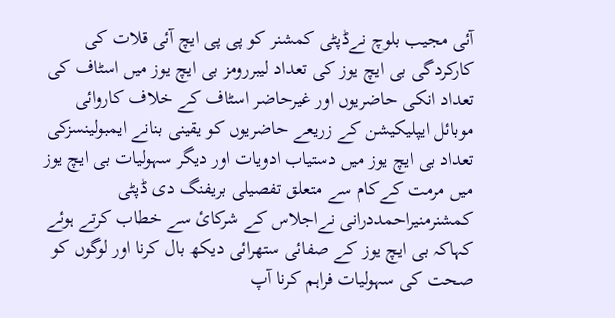آئی مجیب بلوچ نےڈپٹی کمشنر کو پی پی ایچ آئی قلات کی کارکردگی بی ایچ یوز کی تعداد لیبررومز بی ایچ یوز میں اسٹاف کی تعداد انکی حاضریوں اور غیرحاضر اسٹاف کے خلاف کاروائی موبائل ایپلیکیشن کے زریعے حاضریوں کو یقینی بنانے ایمبولینسزکی تعداد بی ایچ یوز میں دستیاب ادویات اور دیگر سہولیات بی ایچ یوز میں مرمت کےکام سے متعلق تفصیلی بریفنگ دی ڈپٹی کمشنرمنیراحمددرانی نےاجلاس کے شرکائ سے خطاب کرتے ہوئے کہاکہ بی ایچ یوز کے صفائی ستھرائی دیکھ بال کرنا اور لوگوں کو صحت کی سہولیات فراہم کرنا آپ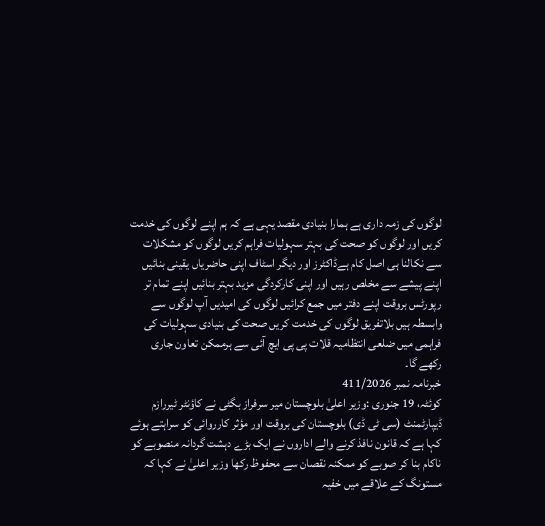لوگوں کی زمہ داری ہے ہمارا بنیادی مقصد یہی ہے کہ ہم اپنے لوگوں کی خدمت کریں اور لوگوں کو صحت کی بہتر سہولیات فراہم کریں لوگوں کو مشکلات سے نکالنا ہی اصل کام ہےڈاکٹرز اور دیگر اسٹاف اپنی حاضریاں یقینی بنائیں اپنے پیشے سے مخلص رہیں اور اپنی کارکردگی مزید بہتر بنائیں اپنے تمام تر رپورٹس بروقت اپنے دفتر میں جمع کرائیں لوگوں کی امیدیں آپ لوگوں سے وابسطہ ہیں بلاتفریق لوگوں کی خدمت کریں صحت کی بنیادی سہولیات کی فراہمی میں ضلعی انتظامیہ قلات پی پی ایچ آئی سے ہرممکن تعاون جاری رکھے گا۔
خبرنامہ نمبر 411/2026
کوئٹہ، 19 جنوری :وزیر اعلیٰ بلوچستان میر سرفراز بگٹی نے کاؤنٹر ٹیررازم ڈیپارٹمنٹ (سی ٹی ڈی) بلوچستان کی بروقت اور مؤثر کارروائی کو سراہتے ہوئے کہا ہے کہ قانون نافذ کرنے والے اداروں نے ایک بڑے دہشت گردانہ منصوبے کو ناکام بنا کر صوبے کو ممکنہ نقصان سے محفوظ رکھا وزیر اعلیٰ نے کہا کہ مستونگ کے علاقے میں خفیہ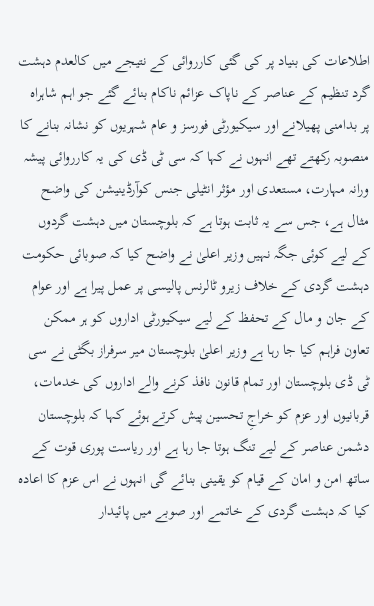اطلاعات کی بنیاد پر کی گئی کارروائی کے نتیجے میں کالعدم دہشت گرد تنظیم کے عناصر کے ناپاک عزائم ناکام بنائے گئے جو اہم شاہراہ پر بدامنی پھیلانے اور سیکیورٹی فورسز و عام شہریوں کو نشانہ بنانے کا منصوبہ رکھتے تھے انہوں نے کہا کہ سی ٹی ڈی کی یہ کارروائی پیشہ ورانہ مہارت، مستعدی اور مؤثر انٹیلی جنس کوآرڈینیشن کی واضح مثال ہے، جس سے یہ ثابت ہوتا ہے کہ بلوچستان میں دہشت گردوں کے لیے کوئی جگہ نہیں وزیر اعلیٰ نے واضح کیا کہ صوبائی حکومت دہشت گردی کے خلاف زیرو ٹالرنس پالیسی پر عمل پیرا ہے اور عوام کے جان و مال کے تحفظ کے لیے سیکیورٹی اداروں کو ہر ممکن تعاون فراہم کیا جا رہا ہے وزیر اعلیٰ بلوچستان میر سرفراز بگٹی نے سی ٹی ڈی بلوچستان اور تمام قانون نافذ کرنے والے اداروں کی خدمات، قربانیوں اور عزم کو خراجِ تحسین پیش کرتے ہوئے کہا کہ بلوچستان دشمن عناصر کے لیے تنگ ہوتا جا رہا ہے اور ریاست پوری قوت کے ساتھ امن و امان کے قیام کو یقینی بنائے گی انہوں نے اس عزم کا اعادہ کیا کہ دہشت گردی کے خاتمے اور صوبے میں پائیدار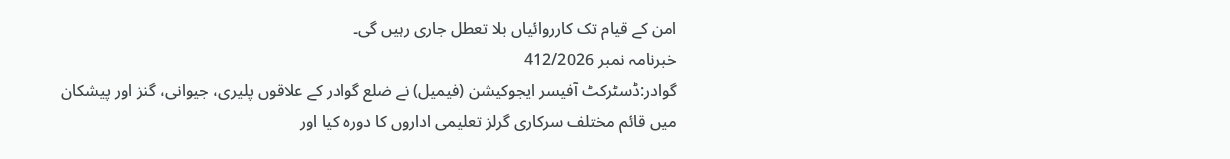امن کے قیام تک کارروائیاں بلا تعطل جاری رہیں گی۔
خبرنامہ نمبر 412/2026
گوادر:ڈسٹرکٹ آفیسر ایجوکیشن (فیمیل) نے ضلع گوادر کے علاقوں پلیری، جیوانی، گنز اور پیشکان میں قائم مختلف سرکاری گرلز تعلیمی اداروں کا دورہ کیا اور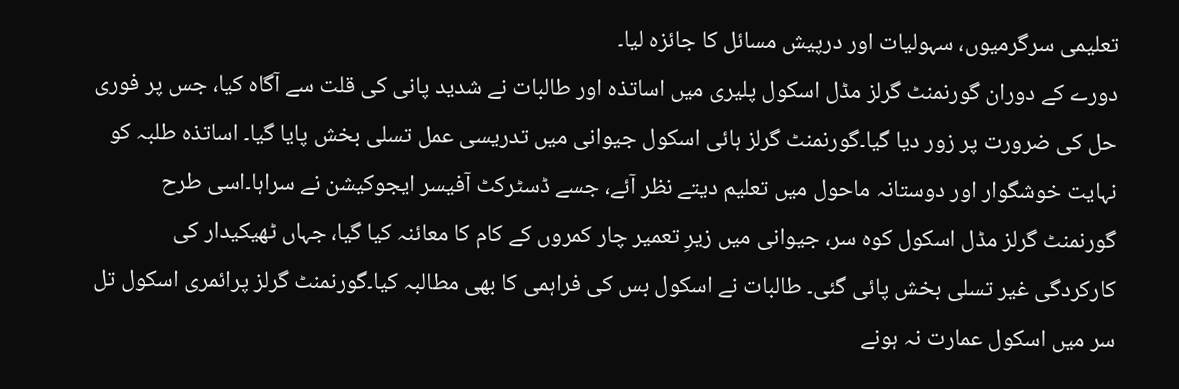تعلیمی سرگرمیوں، سہولیات اور درپیش مسائل کا جائزہ لیا۔
دورے کے دوران گورنمنٹ گرلز مڈل اسکول پلیری میں اساتذہ اور طالبات نے شدید پانی کی قلت سے آگاہ کیا، جس پر فوری حل کی ضرورت پر زور دیا گیا۔گورنمنٹ گرلز ہائی اسکول جیوانی میں تدریسی عمل تسلی بخش پایا گیا۔ اساتذہ طلبہ کو نہایت خوشگوار اور دوستانہ ماحول میں تعلیم دیتے نظر آئے، جسے ڈسٹرکٹ آفیسر ایجوکیشن نے سراہا۔اسی طرح گورنمنٹ گرلز مڈل اسکول کوہ سر، جیوانی میں زیرِ تعمیر چار کمروں کے کام کا معائنہ کیا گیا، جہاں ٹھیکیدار کی کارکردگی غیر تسلی بخش پائی گئی۔ طالبات نے اسکول بس کی فراہمی کا بھی مطالبہ کیا۔گورنمنٹ گرلز پرائمری اسکول تل سر میں اسکول عمارت نہ ہونے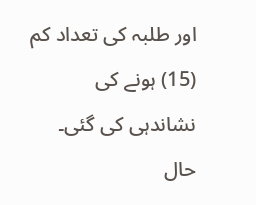اور طلبہ کی تعداد کم (15) ہونے کی نشاندہی کی گئی۔ حال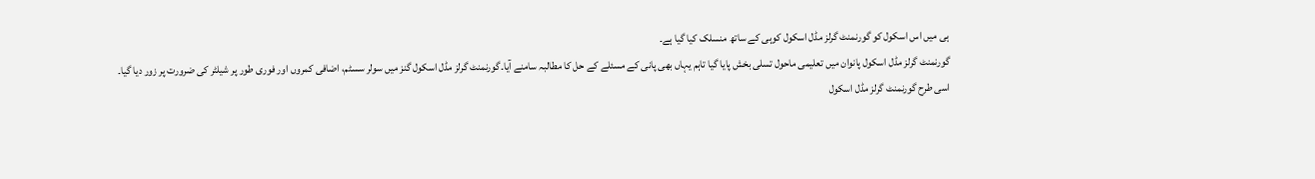ہی میں اس اسکول کو گورنمنٹ گرلز مڈل اسکول کوہی کے ساتھ منسلک کیا گیا ہے۔
گورنمنٹ گرلز مڈل اسکول پانوان میں تعلیمی ماحول تسلی بخش پایا گیا تاہم یہاں بھی پانی کے مسئلے کے حل کا مطالبہ سامنے آیا۔گورنمنٹ گرلز مڈل اسکول گنز میں سولر سسٹم، اضافی کمروں اور فوری طور پر شیلٹر کی ضرورت پر زور دیا گیا۔
اسی طرح گورنمنٹ گرلز مڈل اسکول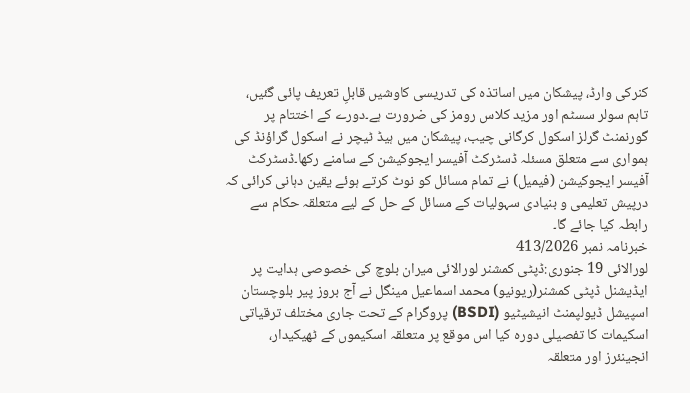کنرکی وارڈ، پیشکان میں اساتذہ کی تدریسی کاوشیں قابلِ تعریف پائی گئیں، تاہم سولر سسٹم اور مزید کلاس رومز کی ضرورت ہے۔دورے کے اختتام پر گورنمنٹ گرلز اسکول کرگانی چیب، پیشکان میں ہیڈ ٹیچر نے اسکول گراؤنڈ کی ہمواری سے متعلق مسئلہ ڈسٹرکٹ آفیسر ایجوکیشن کے سامنے رکھا۔ڈسٹرکٹ آفیسر ایجوکیشن (فیمیل) نے تمام مسائل کو نوٹ کرتے ہوئے یقین دہانی کرائی کہ درپیش تعلیمی و بنیادی سہولیات کے مسائل کے حل کے لیے متعلقہ حکام سے رابطہ کیا جائے گا۔
خبرنامہ نمبر 413/2026
لورالائی 19 جنوری:ڈپٹی کمشنر لورالائی میران بلوچ کی خصوصی ہدایت پر ایڈیشنل ڈپٹی کمشنر(ریونیو) محمد اسماعیل مینگل نے آج بروز پیر بلوچستان اسپیشل ڈیولپمنٹ انیشیٹیو (BSDI) پروگرام کے تحت جاری مختلف ترقیاتی اسکیمات کا تفصیلی دورہ کیا اس موقع پر متعلقہ اسکیموں کے ٹھیکیدار، انجینئرز اور متعلقہ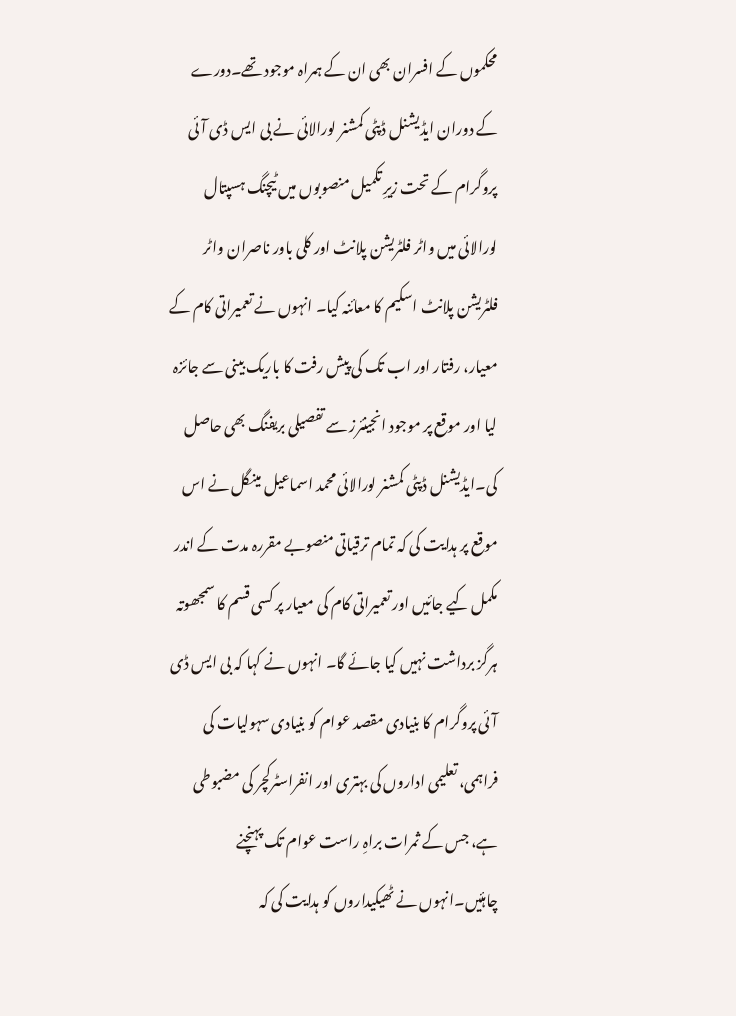محکموں کے افسران بھی ان کے ہمراہ موجود تھے۔دورے کے دوران ایڈیشنل ڈپٹی کمشنر لورالائی نے بی ایس ڈی آئی پروگرام کے تحت زیرِ تکمیل منصوبوں میں ٹیچنگ ہسپتال لورالائی میں واٹر فلٹریشن پلانٹ اور کلی باور ناصران واٹر فلٹریشن پلانٹ اسکیم کا معائنہ کیا۔ انہوں نے تعمیراتی کام کے معیار، رفتار اور اب تک کی پیش رفت کا باریک بینی سے جائزہ لیا اور موقع پر موجود انجینئرز سے تفصیلی بریفنگ بھی حاصل کی۔ایڈیشنل ڈپٹی کمشنر لورالائی محمد اسماعیل مینگل نے اس موقع پر ہدایت کی کہ تمام ترقیاتی منصوبے مقررہ مدت کے اندر مکمل کیے جائیں اور تعمیراتی کام کی معیار پر کسی قسم کا سمجھوتہ ہرگز برداشت نہیں کیا جائے گا۔ انہوں نے کہا کہ بی ایس ڈی آئی پروگرام کا بنیادی مقصد عوام کو بنیادی سہولیات کی فراہمی، تعلیمی اداروں کی بہتری اور انفراسٹرکچر کی مضبوطی ہے، جس کے ثمرات براہِ راست عوام تک پہنچنے چاہئیں۔انہوں نے ٹھیکیداروں کو ہدایت کی کہ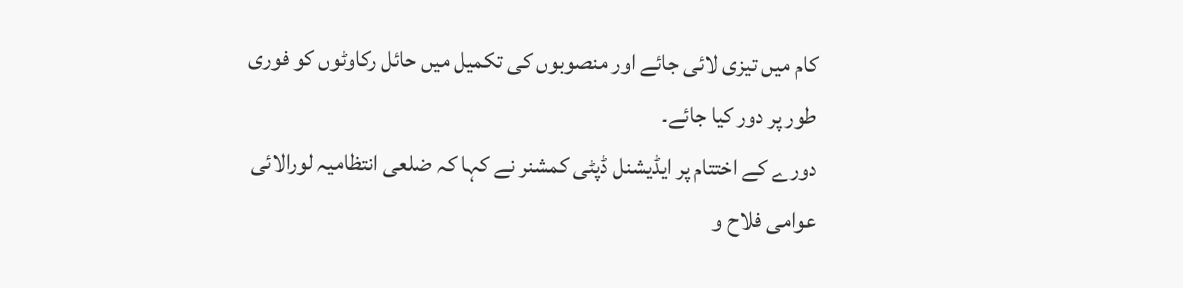کام میں تیزی لائی جائے اور منصوبوں کی تکمیل میں حائل رکاوٹوں کو فوری طور پر دور کیا جائے۔
دورے کے اختتام پر ایڈیشنل ڈپٹی کمشنر نے کہا کہ ضلعی انتظامیہ لورالائی عوامی فلاح و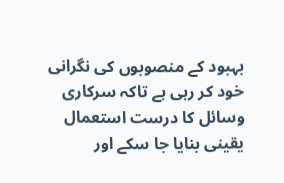بہبود کے منصوبوں کی نگرانی خود کر رہی ہے تاکہ سرکاری وسائل کا درست استعمال یقینی بنایا جا سکے اور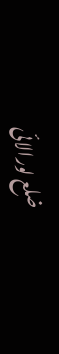ضلع لورالائی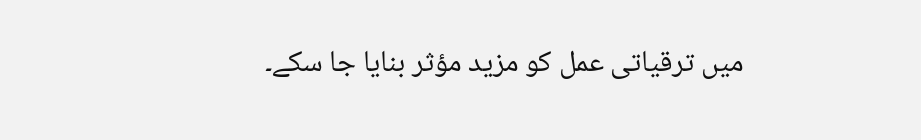میں ترقیاتی عمل کو مزید مؤثر بنایا جا سکے۔